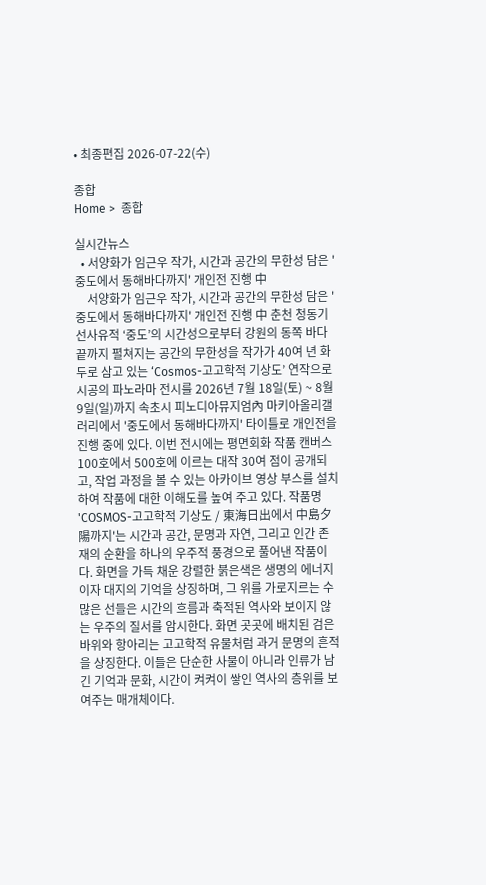• 최종편집 2026-07-22(수)

종합
Home >  종합

실시간뉴스
  • 서양화가 임근우 작가, 시간과 공간의 무한성 담은 '중도에서 동해바다까지' 개인전 진행 中
    서양화가 임근우 작가, 시간과 공간의 무한성 담은 '중도에서 동해바다까지' 개인전 진행 中 춘천 청동기선사유적 ‘중도’의 시간성으로부터 강원의 동쪽 바다 끝까지 펼쳐지는 공간의 무한성을 작가가 40여 년 화두로 삼고 있는 ‘Cosmos-고고학적 기상도’ 연작으로 시공의 파노라마 전시를 2026년 7월 18일(토) ~ 8월 9일(일)까지 속초시 피노디아뮤지엄內 마키아올리갤러리에서 '중도에서 동해바다까지' 타이틀로 개인전을 진행 중에 있다. 이번 전시에는 평면회화 작품 캔버스 100호에서 500호에 이르는 대작 30여 점이 공개되고, 작업 과정을 볼 수 있는 아카이브 영상 부스를 설치하여 작품에 대한 이해도를 높여 주고 있다. 작품명 'COSMOS-고고학적 기상도 / 東海日出에서 中島夕陽까지'는 시간과 공간, 문명과 자연, 그리고 인간 존재의 순환을 하나의 우주적 풍경으로 풀어낸 작품이다. 화면을 가득 채운 강렬한 붉은색은 생명의 에너지이자 대지의 기억을 상징하며, 그 위를 가로지르는 수많은 선들은 시간의 흐름과 축적된 역사와 보이지 않는 우주의 질서를 암시한다. 화면 곳곳에 배치된 검은 바위와 항아리는 고고학적 유물처럼 과거 문명의 흔적을 상징한다. 이들은 단순한 사물이 아니라 인류가 남긴 기억과 문화, 시간이 켜켜이 쌓인 역사의 층위를 보여주는 매개체이다.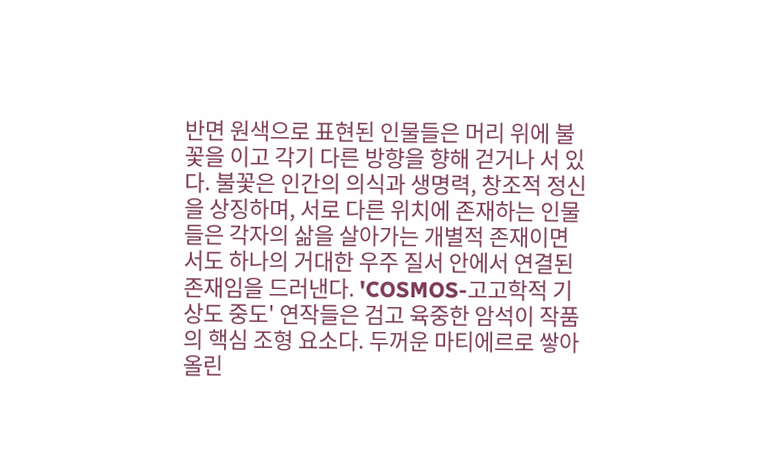반면 원색으로 표현된 인물들은 머리 위에 불꽃을 이고 각기 다른 방향을 향해 걷거나 서 있다. 불꽃은 인간의 의식과 생명력, 창조적 정신을 상징하며, 서로 다른 위치에 존재하는 인물들은 각자의 삶을 살아가는 개별적 존재이면서도 하나의 거대한 우주 질서 안에서 연결된 존재임을 드러낸다. 'COSMOS-고고학적 기상도 중도' 연작들은 검고 육중한 암석이 작품의 핵심 조형 요소다. 두꺼운 마티에르로 쌓아 올린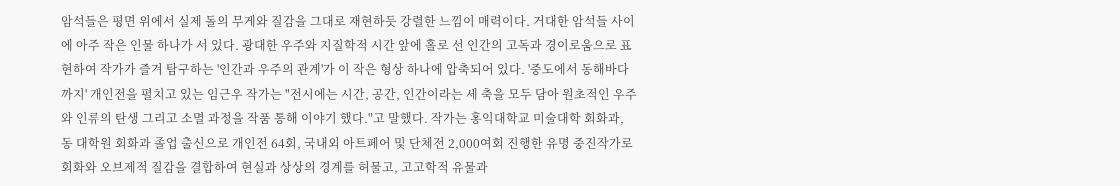암석들은 평면 위에서 실제 돌의 무게와 질감을 그대로 재현하듯 강렬한 느낌이 매력이다. 거대한 암석들 사이에 아주 작은 인물 하나가 서 있다. 광대한 우주와 지질학적 시간 앞에 홀로 선 인간의 고독과 경이로움으로 표현하여 작가가 즐겨 탐구하는 '인간과 우주의 관계'가 이 작은 형상 하나에 압축되어 있다. '중도에서 동해바다까지' 개인전을 펼치고 있는 임근우 작가는 "전시에는 시간, 공간, 인간이라는 세 축을 모두 담아 원초적인 우주와 인류의 탄생 그리고 소멸 과정을 작품 통해 이야기 했다."고 말했다. 작가는 홍익대학교 미술대학 회화과, 동 대학원 회화과 졸업 출신으로 개인전 64회, 국내외 아트페어 및 단체전 2,000여회 진행한 유명 중진작가로 회화와 오브제적 질감을 결합하여 현실과 상상의 경계를 허물고, 고고학적 유물과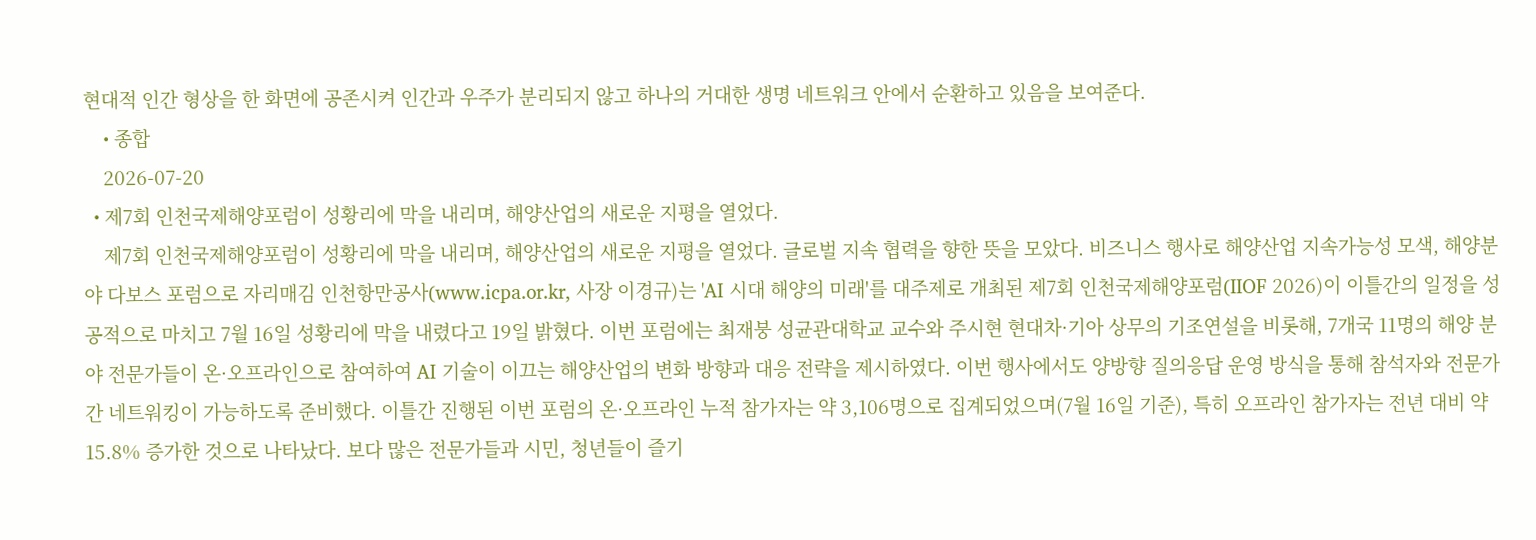현대적 인간 형상을 한 화면에 공존시켜 인간과 우주가 분리되지 않고 하나의 거대한 생명 네트워크 안에서 순환하고 있음을 보여준다.
    • 종합
    2026-07-20
  • 제7회 인천국제해양포럼이 성황리에 막을 내리며, 해양산업의 새로운 지평을 열었다.
    제7회 인천국제해양포럼이 성황리에 막을 내리며, 해양산업의 새로운 지평을 열었다. 글로벌 지속 협력을 향한 뜻을 모았다. 비즈니스 행사로 해양산업 지속가능성 모색, 해양분야 다보스 포럼으로 자리매김 인천항만공사(www.icpa.or.kr, 사장 이경규)는 'AI 시대 해양의 미래'를 대주제로 개최된 제7회 인천국제해양포럼(IIOF 2026)이 이틀간의 일정을 성공적으로 마치고 7월 16일 성황리에 막을 내렸다고 19일 밝혔다. 이번 포럼에는 최재붕 성균관대학교 교수와 주시현 현대차·기아 상무의 기조연설을 비롯해, 7개국 11명의 해양 분야 전문가들이 온·오프라인으로 참여하여 AI 기술이 이끄는 해양산업의 변화 방향과 대응 전략을 제시하였다. 이번 행사에서도 양방향 질의응답 운영 방식을 통해 참석자와 전문가 간 네트워킹이 가능하도록 준비했다. 이틀간 진행된 이번 포럼의 온·오프라인 누적 참가자는 약 3,106명으로 집계되었으며(7월 16일 기준), 특히 오프라인 참가자는 전년 대비 약 15.8% 증가한 것으로 나타났다. 보다 많은 전문가들과 시민, 청년들이 즐기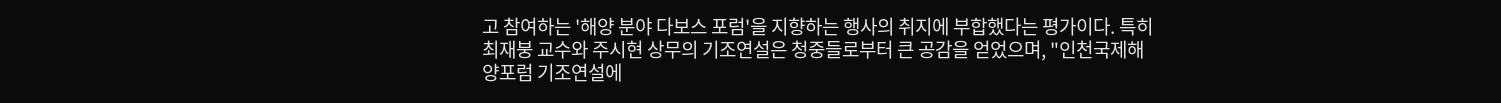고 참여하는 '해양 분야 다보스 포럼'을 지향하는 행사의 취지에 부합했다는 평가이다. 특히 최재붕 교수와 주시현 상무의 기조연설은 청중들로부터 큰 공감을 얻었으며, "인천국제해양포럼 기조연설에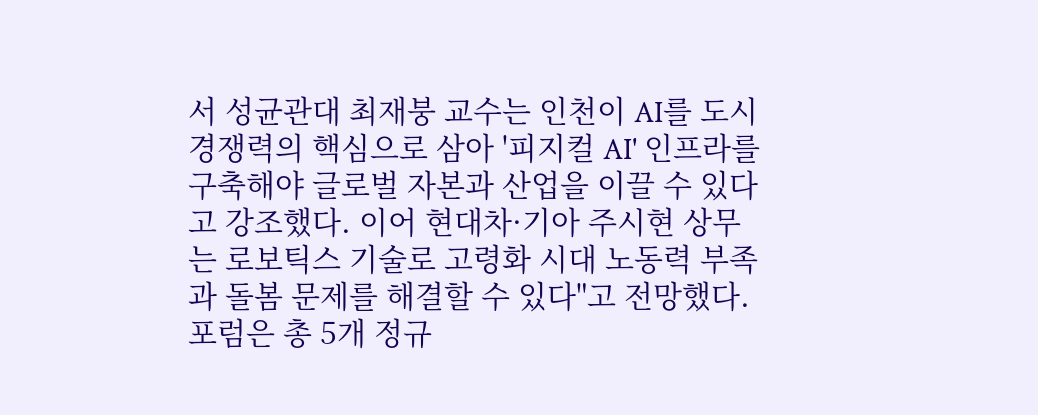서 성균관대 최재붕 교수는 인천이 AI를 도시 경쟁력의 핵심으로 삼아 '피지컬 AI' 인프라를 구축해야 글로벌 자본과 산업을 이끌 수 있다고 강조했다. 이어 현대차·기아 주시현 상무는 로보틱스 기술로 고령화 시대 노동력 부족과 돌봄 문제를 해결할 수 있다"고 전망했다. 포럼은 총 5개 정규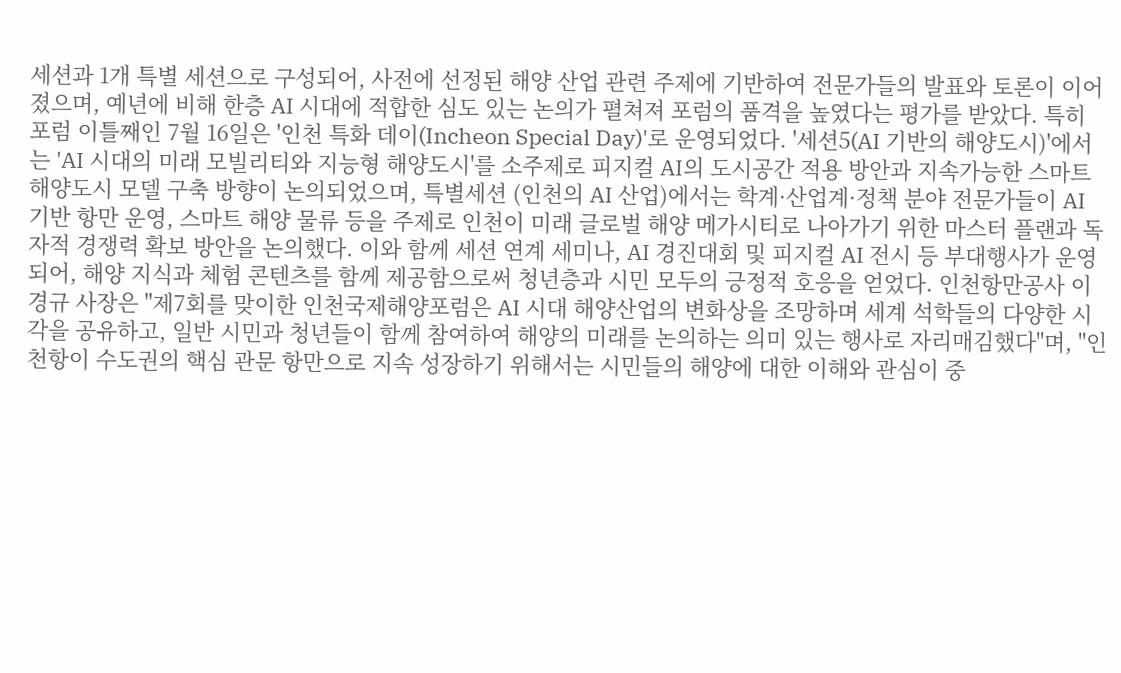세션과 1개 특별 세션으로 구성되어, 사전에 선정된 해양 산업 관련 주제에 기반하여 전문가들의 발표와 토론이 이어졌으며, 예년에 비해 한층 AI 시대에 적합한 심도 있는 논의가 펼쳐져 포럼의 품격을 높였다는 평가를 받았다. 특히 포럼 이틀째인 7월 16일은 '인천 특화 데이(Incheon Special Day)'로 운영되었다. '세션5(AI 기반의 해양도시)'에서는 'AI 시대의 미래 모빌리티와 지능형 해양도시'를 소주제로 피지컬 AI의 도시공간 적용 방안과 지속가능한 스마트 해양도시 모델 구축 방향이 논의되었으며, 특별세션 (인천의 AI 산업)에서는 학계·산업계·정책 분야 전문가들이 AI 기반 항만 운영, 스마트 해양 물류 등을 주제로 인천이 미래 글로벌 해양 메가시티로 나아가기 위한 마스터 플랜과 독자적 경쟁력 확보 방안을 논의했다. 이와 함께 세션 연계 세미나, AI 경진대회 및 피지컬 AI 전시 등 부대행사가 운영되어, 해양 지식과 체험 콘텐츠를 함께 제공함으로써 청년층과 시민 모두의 긍정적 호응을 얻었다. 인천항만공사 이경규 사장은 "제7회를 맞이한 인천국제해양포럼은 AI 시대 해양산업의 변화상을 조망하며 세계 석학들의 다양한 시각을 공유하고, 일반 시민과 청년들이 함께 참여하여 해양의 미래를 논의하는 의미 있는 행사로 자리매김했다"며, "인천항이 수도권의 핵심 관문 항만으로 지속 성장하기 위해서는 시민들의 해양에 대한 이해와 관심이 중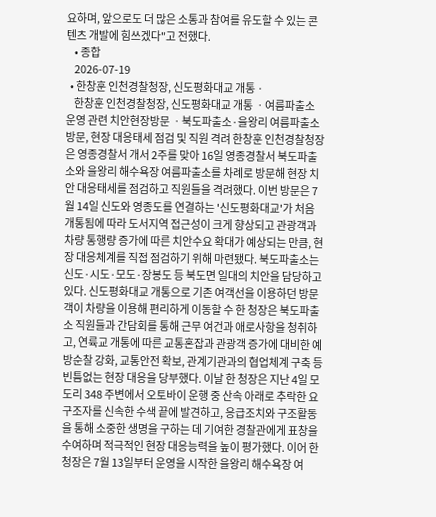요하며, 앞으로도 더 많은 소통과 참여를 유도할 수 있는 콘텐츠 개발에 힘쓰겠다"고 전했다.
    • 종합
    2026-07-19
  • 한창훈 인천경찰청장, 신도평화대교 개통 ·
    한창훈 인천경찰청장, 신도평화대교 개통 ㆍ여름파출소 운영 관련 치안현장방문 ㆍ북도파출소·을왕리 여름파출소 방문, 현장 대응태세 점검 및 직원 격려 한창훈 인천경찰청장은 영종경찰서 개서 2주를 맞아 16일 영종경찰서 북도파출소와 을왕리 해수욕장 여름파출소를 차례로 방문해 현장 치안 대응태세를 점검하고 직원들을 격려했다. 이번 방문은 7월 14일 신도와 영종도를 연결하는 '신도평화대교'가 처음 개통됨에 따라 도서지역 접근성이 크게 향상되고 관광객과 차량 통행량 증가에 따른 치안수요 확대가 예상되는 만큼, 현장 대응체계를 직접 점검하기 위해 마련됐다. 북도파출소는 신도·시도·모도·장봉도 등 북도면 일대의 치안을 담당하고 있다. 신도평화대교 개통으로 기존 여객선을 이용하던 방문객이 차량을 이용해 편리하게 이동할 수 한 청장은 북도파출소 직원들과 간담회를 통해 근무 여건과 애로사항을 청취하고, 연륙교 개통에 따른 교통혼잡과 관광객 증가에 대비한 예방순찰 강화, 교통안전 확보, 관계기관과의 협업체계 구축 등 빈틈없는 현장 대응을 당부했다. 이날 한 청장은 지난 4일 모도리 348 주변에서 오토바이 운행 중 산속 아래로 추락한 요구조자를 신속한 수색 끝에 발견하고, 응급조치와 구조활동을 통해 소중한 생명을 구하는 데 기여한 경찰관에게 표창을 수여하며 적극적인 현장 대응능력을 높이 평가했다. 이어 한 청장은 7월 13일부터 운영을 시작한 을왕리 해수욕장 여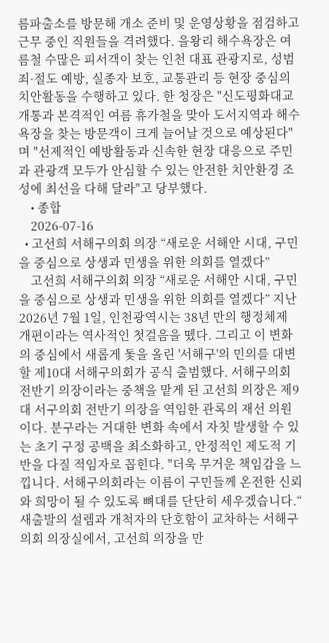름파출소를 방문해 개소 준비 및 운영상황을 점검하고 근무 중인 직원들을 격려했다. 을왕리 해수욕장은 여름철 수많은 피서객이 찾는 인천 대표 관광지로, 성범죄·절도 예방, 실종자 보호, 교통관리 등 현장 중심의 치안활동을 수행하고 있다. 한 청장은 "신도평화대교 개통과 본격적인 여름 휴가철을 맞아 도서지역과 해수욕장을 찾는 방문객이 크게 늘어날 것으로 예상된다"며 "선제적인 예방활동과 신속한 현장 대응으로 주민과 관광객 모두가 안심할 수 있는 안전한 치안환경 조성에 최선을 다해 달라"고 당부했다.
    • 종합
    2026-07-16
  • 고선희 서해구의회 의장 “새로운 서해안 시대, 구민을 중심으로 상생과 민생을 위한 의회를 열겠다”
    고선희 서해구의회 의장 “새로운 서해안 시대, 구민을 중심으로 상생과 민생을 위한 의회를 열겠다” 지난 2026년 7월 1일, 인천광역시는 38년 만의 행정체제 개편이라는 역사적인 첫걸음을 뗐다. 그리고 이 변화의 중심에서 새롭게 돛을 올린 '서해구'의 민의를 대변할 제10대 서해구의회가 공식 출범했다. 서해구의회 전반기 의장이라는 중책을 맡게 된 고선희 의장은 제9대 서구의회 전반기 의장을 역임한 관록의 재선 의원이다. 분구라는 거대한 변화 속에서 자칫 발생할 수 있는 초기 구정 공백을 최소화하고, 안정적인 제도적 기반을 다질 적임자로 꼽힌다. "더욱 무거운 책임감을 느낍니다. 서해구의회라는 이름이 구민들께 온전한 신뢰와 희망이 될 수 있도록 뼈대를 단단히 세우겠습니다.“ 새출발의 설렘과 개척자의 단호함이 교차하는 서해구의회 의장실에서, 고선희 의장을 만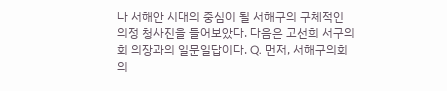나 서해안 시대의 중심이 될 서해구의 구체적인 의정 청사진을 들어보았다. 다음은 고선희 서구의회 의장과의 일문일답이다. Q. 먼저, 서해구의회 의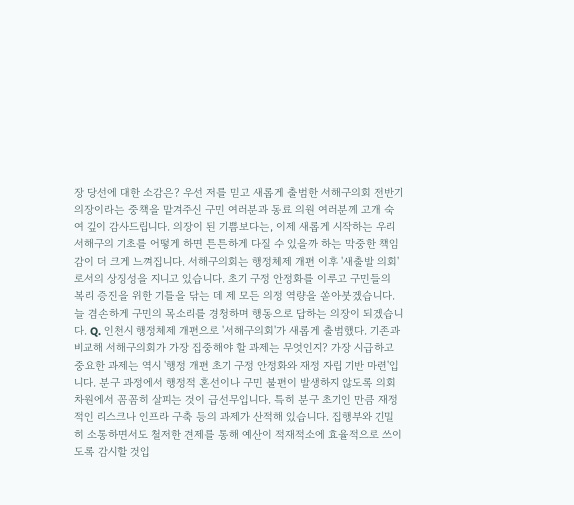장 당선에 대한 소감은? 우선 저를 믿고 새롭게 출범한 서해구의회 전반기 의장이라는 중책을 맡겨주신 구민 여러분과 동료 의원 여러분께 고개 숙여 깊이 감사드립니다. 의장이 된 기쁨보다는, 이제 새롭게 시작하는 우리 서해구의 기초를 어떻게 하면 튼튼하게 다질 수 있을까 하는 막중한 책임감이 더 크게 느껴집니다. 서해구의회는 행정체제 개편 이후 '새출발 의회'로서의 상징성을 지니고 있습니다. 초기 구정 안정화를 이루고 구민들의 복리 증진을 위한 기틀을 닦는 데 제 모든 의정 역량을 쏟아붓겠습니다. 늘 겸손하게 구민의 목소리를 경청하며 행동으로 답하는 의장이 되겠습니다. Q. 인천시 행정체제 개편으로 '서해구의회'가 새롭게 출범했다. 기존과 비교해 서해구의회가 가장 집중해야 할 과제는 무엇인지? 가장 시급하고 중요한 과제는 역시 '행정 개편 초기 구정 안정화와 재정 자립 기반 마련'입니다. 분구 과정에서 행정적 혼선이나 구민 불편이 발생하지 않도록 의회 차원에서 꼼꼼히 살피는 것이 급선무입니다. 특히 분구 초기인 만큼 재정적인 리스크나 인프라 구축 등의 과제가 산적해 있습니다. 집행부와 긴밀히 소통하면서도 철저한 견제를 통해 예산이 적재적소에 효율적으로 쓰이도록 감시할 것입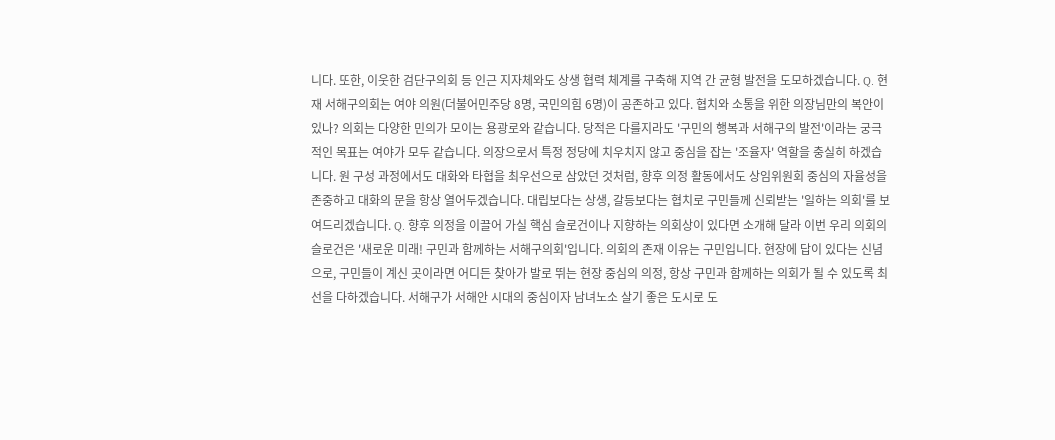니다. 또한, 이웃한 검단구의회 등 인근 지자체와도 상생 협력 체계를 구축해 지역 간 균형 발전을 도모하겠습니다. Q. 현재 서해구의회는 여야 의원(더불어민주당 8명, 국민의힘 6명)이 공존하고 있다. 협치와 소통을 위한 의장님만의 복안이 있나? 의회는 다양한 민의가 모이는 용광로와 같습니다. 당적은 다를지라도 '구민의 행복과 서해구의 발전'이라는 궁극적인 목표는 여야가 모두 같습니다. 의장으로서 특정 정당에 치우치지 않고 중심을 잡는 '조율자' 역할을 충실히 하겠습니다. 원 구성 과정에서도 대화와 타협을 최우선으로 삼았던 것처럼, 향후 의정 활동에서도 상임위원회 중심의 자율성을 존중하고 대화의 문을 항상 열어두겠습니다. 대립보다는 상생, 갈등보다는 협치로 구민들께 신뢰받는 '일하는 의회'를 보여드리겠습니다. Q. 향후 의정을 이끌어 가실 핵심 슬로건이나 지향하는 의회상이 있다면 소개해 달라 이번 우리 의회의 슬로건은 '새로운 미래! 구민과 함께하는 서해구의회'입니다. 의회의 존재 이유는 구민입니다. 현장에 답이 있다는 신념으로, 구민들이 계신 곳이라면 어디든 찾아가 발로 뛰는 현장 중심의 의정, 항상 구민과 함께하는 의회가 될 수 있도록 최선을 다하겠습니다. 서해구가 서해안 시대의 중심이자 남녀노소 살기 좋은 도시로 도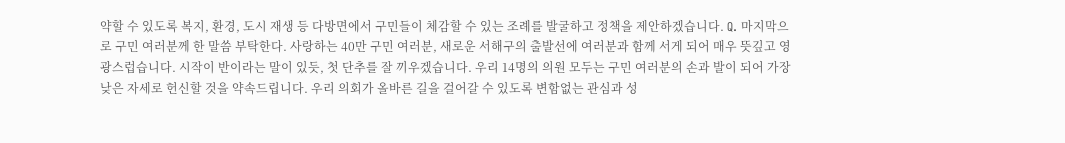약할 수 있도록 복지, 환경, 도시 재생 등 다방면에서 구민들이 체감할 수 있는 조례를 발굴하고 정책을 제안하겠습니다. Q. 마지막으로 구민 여러분께 한 말씀 부탁한다. 사랑하는 40만 구민 여러분, 새로운 서해구의 출발선에 여러분과 함께 서게 되어 매우 뜻깊고 영광스럽습니다. 시작이 반이라는 말이 있듯, 첫 단추를 잘 끼우겠습니다. 우리 14명의 의원 모두는 구민 여러분의 손과 발이 되어 가장 낮은 자세로 헌신할 것을 약속드립니다. 우리 의회가 올바른 길을 걸어갈 수 있도록 변함없는 관심과 성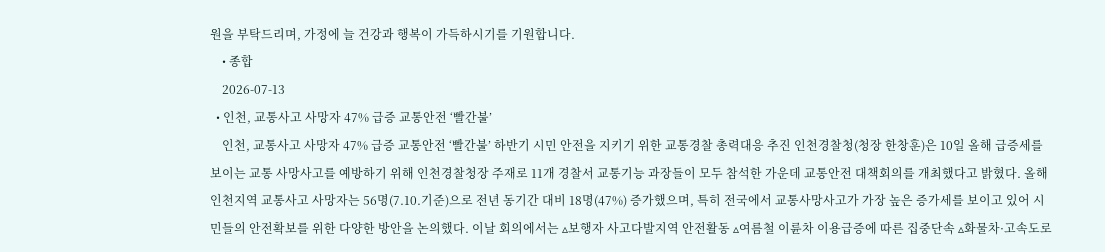원을 부탁드리며, 가정에 늘 건강과 행복이 가득하시기를 기원합니다.
    • 종합
    2026-07-13
  • 인천, 교통사고 사망자 47% 급증 교통안전 ‘빨간불’
    인천, 교통사고 사망자 47% 급증 교통안전 ‘빨간불’ 하반기 시민 안전을 지키기 위한 교통경찰 총력대응 추진 인천경찰청(청장 한창훈)은 10일 올해 급증세를 보이는 교통 사망사고를 예방하기 위해 인천경찰청장 주재로 11개 경찰서 교통기능 과장들이 모두 참석한 가운데 교통안전 대책회의를 개최했다고 밝혔다. 올해 인천지역 교통사고 사망자는 56명(7.10.기준)으로 전년 동기간 대비 18명(47%) 증가했으며, 특히 전국에서 교통사망사고가 가장 높은 증가세를 보이고 있어 시민들의 안전확보를 위한 다양한 방안을 논의했다. 이날 회의에서는 ▵보행자 사고다발지역 안전활동 ▵여름철 이륜차 이용급증에 따른 집중단속 ▵화물차·고속도로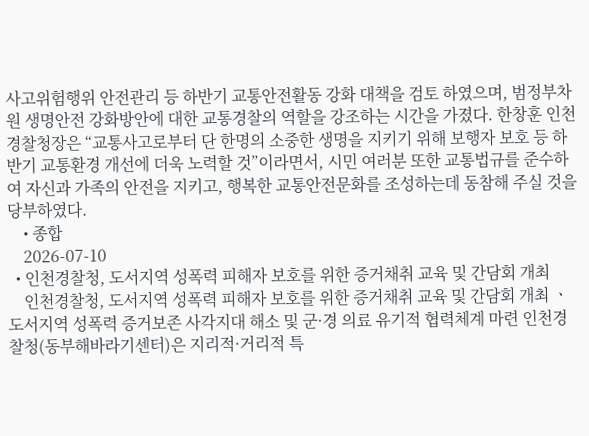사고위험행위 안전관리 등 하반기 교통안전활동 강화 대책을 검토 하였으며, 범정부차원 생명안전 강화방안에 대한 교통경찰의 역할을 강조하는 시간을 가졌다. 한창훈 인천경찰청장은 “교통사고로부터 단 한명의 소중한 생명을 지키기 위해 보행자 보호 등 하반기 교통환경 개선에 더욱 노력할 것”이라면서, 시민 여러분 또한 교통법규를 준수하여 자신과 가족의 안전을 지키고, 행복한 교통안전문화를 조성하는데 동참해 주실 것을 당부하였다.
    • 종합
    2026-07-10
  • 인천경찰청, 도서지역 성폭력 피해자 보호를 위한 증거채취 교육 및 간담회 개최
    인천경찰청, 도서지역 성폭력 피해자 보호를 위한 증거채취 교육 및 간담회 개최 ㆍ도서지역 성폭력 증거보존 사각지대 해소 및 군·경 의료 유기적 협력체계 마련 인천경찰청(동부해바라기센터)은 지리적·거리적 특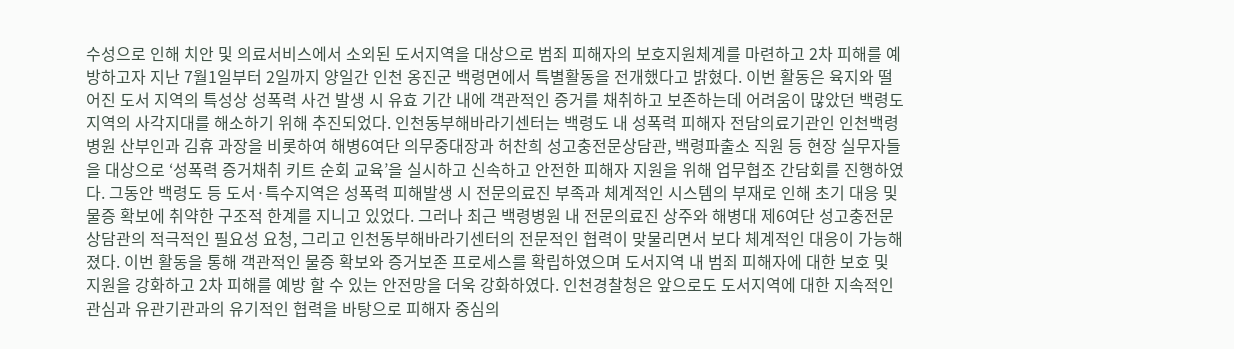수성으로 인해 치안 및 의료서비스에서 소외된 도서지역을 대상으로 범죄 피해자의 보호지원체계를 마련하고 2차 피해를 예방하고자 지난 7월1일부터 2일까지 양일간 인천 옹진군 백령면에서 특별활동을 전개했다고 밝혔다. 이번 활동은 육지와 떨어진 도서 지역의 특성상 성폭력 사건 발생 시 유효 기간 내에 객관적인 증거를 채취하고 보존하는데 어려움이 많았던 백령도 지역의 사각지대를 해소하기 위해 추진되었다. 인천동부해바라기센터는 백령도 내 성폭력 피해자 전담의료기관인 인천백령병원 산부인과 김휴 과장을 비롯하여 해병6여단 의무중대장과 허찬희 성고충전문상담관, 백령파출소 직원 등 현장 실무자들을 대상으로 ‘성폭력 증거채취 키트 순회 교육’을 실시하고 신속하고 안전한 피해자 지원을 위해 업무협조 간담회를 진행하였다. 그동안 백령도 등 도서·특수지역은 성폭력 피해발생 시 전문의료진 부족과 체계적인 시스템의 부재로 인해 초기 대응 및 물증 확보에 취약한 구조적 한계를 지니고 있었다. 그러나 최근 백령병원 내 전문의료진 상주와 해병대 제6여단 성고충전문상담관의 적극적인 필요성 요청, 그리고 인천동부해바라기센터의 전문적인 협력이 맞물리면서 보다 체계적인 대응이 가능해졌다. 이번 활동을 통해 객관적인 물증 확보와 증거보존 프로세스를 확립하였으며 도서지역 내 범죄 피해자에 대한 보호 및 지원을 강화하고 2차 피해를 예방 할 수 있는 안전망을 더욱 강화하였다. 인천경찰청은 앞으로도 도서지역에 대한 지속적인 관심과 유관기관과의 유기적인 협력을 바탕으로 피해자 중심의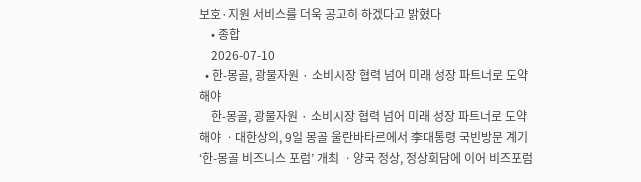보호·지원 서비스를 더욱 공고히 하겠다고 밝혔다
    • 종합
    2026-07-10
  • 한-몽골, 광물자원 · 소비시장 협력 넘어 미래 성장 파트너로 도약해야
    한-몽골, 광물자원 · 소비시장 협력 넘어 미래 성장 파트너로 도약해야 ㆍ대한상의, 9일 몽골 울란바타르에서 李대통령 국빈방문 계기 ‘한-몽골 비즈니스 포럼’ 개최 ㆍ양국 정상, 정상회담에 이어 비즈포럼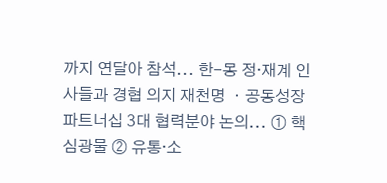까지 연달아 참석... 한-몽 정·재계 인사들과 경협 의지 재천명 ㆍ공동성장 파트너십 3대 협력분야 논의... ① 핵심광물 ② 유통·소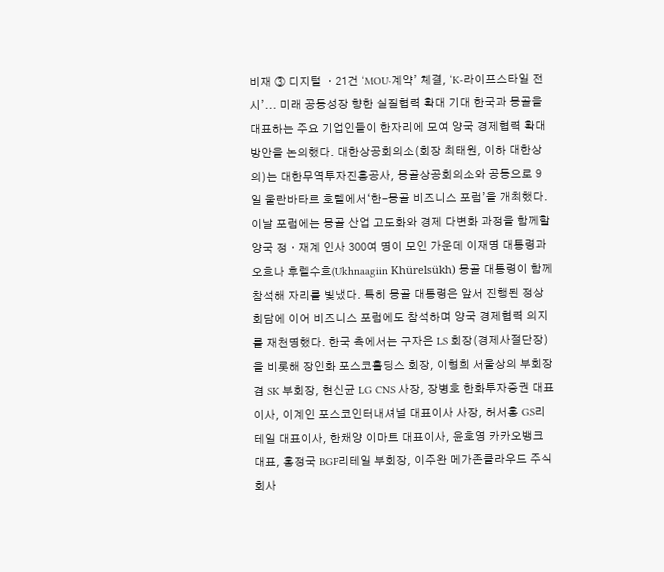비재 ③ 디지털 ㆍ21건 ‘MOU·계약’ 체결, ‘K-라이프스타일 전시’... 미래 공동성장 향한 실질협력 확대 기대 한국과 몽골을 대표하는 주요 기업인들이 한자리에 모여 양국 경제협력 확대 방안을 논의했다. 대한상공회의소(회장 최태원, 이하 대한상의)는 대한무역투자진흥공사, 몽골상공회의소와 공동으로 9일 울란바타르 호텔에서‘한-몽골 비즈니스 포럼’을 개최했다. 이날 포럼에는 몽골 산업 고도화와 경제 다변화 과정을 함께할 양국 정ㆍ재계 인사 300여 명이 모인 가운데 이재명 대통령과 오흐나 후렐수흐(Ukhnaagiin Khürelsükh) 몽골 대통령이 함께 참석해 자리를 빛냈다. 특히 몽골 대통령은 앞서 진행된 정상회담에 이어 비즈니스 포럼에도 참석하며 양국 경제협력 의지를 재천명했다. 한국 측에서는 구자은 LS 회장(경제사절단장)을 비롯해 장인화 포스코홀딩스 회장, 이형희 서울상의 부회장 겸 SK 부회장, 현신균 LG CNS 사장, 장병호 한화투자증권 대표이사, 이계인 포스코인터내셔널 대표이사 사장, 허서홍 GS리테일 대표이사, 한채양 이마트 대표이사, 윤호영 카카오뱅크 대표, 홍정국 BGF리테일 부회장, 이주완 메가존클라우드 주식회사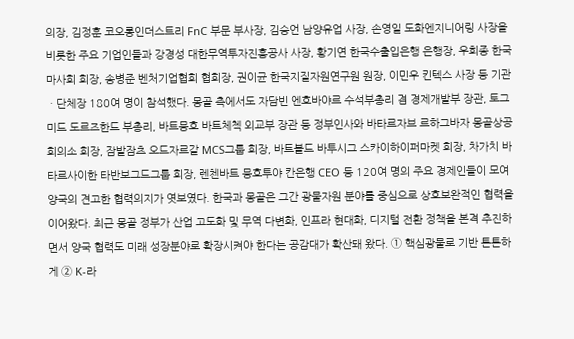의장, 김정훈 코오롱인더스트리 FnC 부문 부사장, 김승언 남양유업 사장, 손영일 도화엔지니어링 사장을 비롯한 주요 기업인들과 강경성 대한무역투자진흥공사 사장, 황기연 한국수출입은행 은행장, 우희종 한국마사회 회장, 송병준 벤처기업협회 협회장, 권이균 한국지질자원연구원 원장, 이민우 킨텍스 사장 등 기관ㆍ단체장 180여 명이 참석했다. 몽골 측에서도 자담빈 엔흐바야르 수석부총리 겸 경제개발부 장관, 토그미드 도르즈한드 부총리, 바트뭉흐 바트체첵 외교부 장관 등 정부인사와 바타르자브 르하그바자 몽골상공회의소 회장, 잠발잠츠 오드자르갈 MCS그룹 회장, 바트볼드 바투시그 스카이하이퍼마켓 회장, 차가치 바타르사이한 타반보그드그룹 회장, 렌첸바트 뭉흐투야 칸은행 CEO 등 120여 명의 주요 경제인들이 모여 양국의 견고한 협력의지가 엿보였다. 한국과 몽골은 그간 광물자원 분야를 중심으로 상호보완적인 협력을 이어왔다. 최근 몽골 정부가 산업 고도화 및 무역 다변화, 인프라 현대화, 디지털 전환 정책을 본격 추진하면서 양국 협력도 미래 성장분야로 확장시켜야 한다는 공감대가 확산돼 왔다. ① 핵심광물로 기반 튼튼하게 ② K-라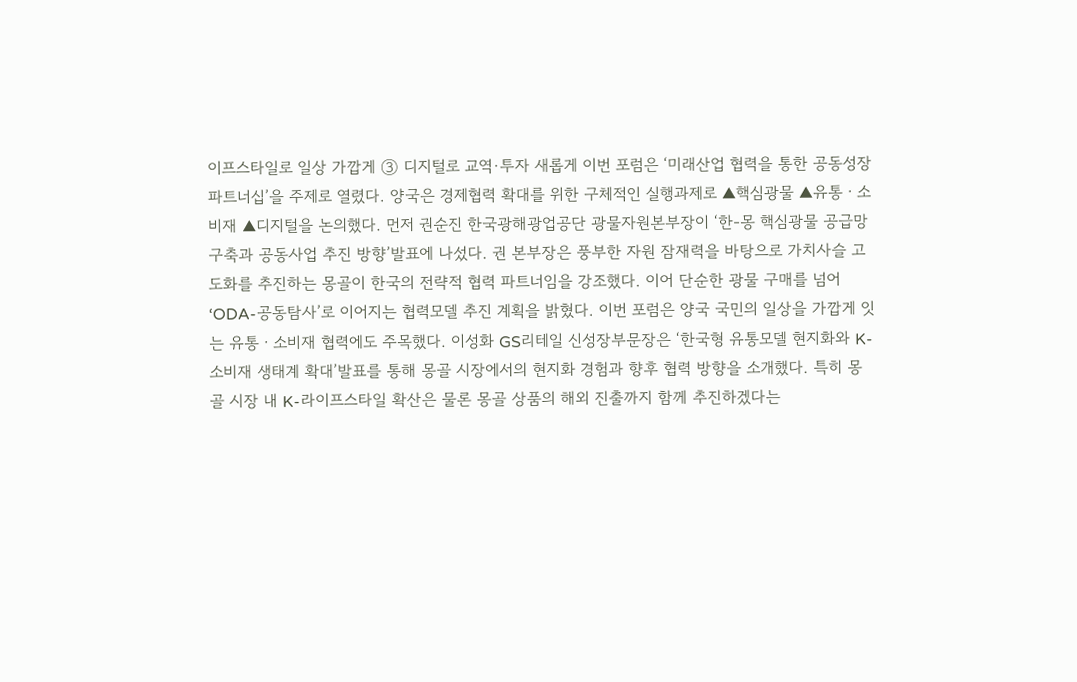이프스타일로 일상 가깝게 ③ 디지털로 교역·투자 새롭게 이번 포럼은 ‘미래산업 협력을 통한 공동성장 파트너십’을 주제로 열렸다. 양국은 경제협력 확대를 위한 구체적인 실행과제로 ▲핵심광물 ▲유통ㆍ소비재 ▲디지털을 논의했다. 먼저 권순진 한국광해광업공단 광물자원본부장이 ‘한-몽 핵심광물 공급망 구축과 공동사업 추진 방향’발표에 나섰다. 권 본부장은 풍부한 자원 잠재력을 바탕으로 가치사슬 고도화를 추진하는 몽골이 한국의 전략적 협력 파트너임을 강조했다. 이어 단순한 광물 구매를 넘어 ‘ODA-공동탐사’로 이어지는 협력모델 추진 계획을 밝혔다. 이번 포럼은 양국 국민의 일상을 가깝게 잇는 유통ㆍ소비재 협력에도 주목했다. 이성화 GS리테일 신성장부문장은 ‘한국형 유통모델 현지화와 K-소비재 생태계 확대’발표를 통해 몽골 시장에서의 현지화 경험과 향후 협력 방향을 소개했다. 특히 몽골 시장 내 K-라이프스타일 확산은 물론 몽골 상품의 해외 진출까지 함께 추진하겠다는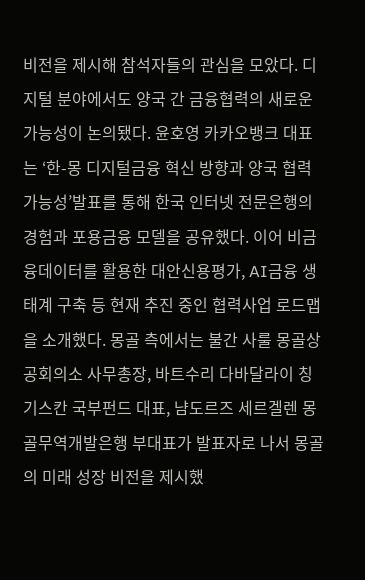비전을 제시해 참석자들의 관심을 모았다. 디지털 분야에서도 양국 간 금융협력의 새로운 가능성이 논의됐다. 윤호영 카카오뱅크 대표는 ‘한-몽 디지털금융 혁신 방향과 양국 협력 가능성’발표를 통해 한국 인터넷 전문은행의 경험과 포용금융 모델을 공유했다. 이어 비금융데이터를 활용한 대안신용평가, AI금융 생태계 구축 등 현재 추진 중인 협력사업 로드맵을 소개했다. 몽골 측에서는 불간 사룰 몽골상공회의소 사무총장, 바트수리 다바달라이 칭기스칸 국부펀드 대표, 냠도르즈 세르겔렌 몽골무역개발은행 부대표가 발표자로 나서 몽골의 미래 성장 비전을 제시했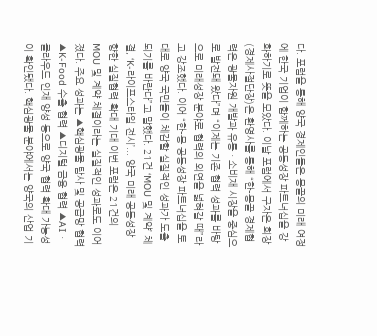다. 포럼을 통해 양국 경제인들은 몽골의 미래 여정에 한국 기업이 함께하는 공동성장 파트너십을 강화하기로 뜻을 모았다. 이날 포럼에서 구자은 회장(경제사절단장)은 환영사를 통해 “한-몽골 경제협력은 광물자원 개발과 유통ㆍ소비재 시장을 중심으로 발전돼 왔다”며 “이제는 기존 협력 성과를 바탕으로 미래성장 분야로 협력의 외연을 넓혀갈 때”라고 강조했다. 이어 “한-몽 공동성장 파트너십을 토대로 양국 국민들이 체감할 실질적인 성과가 도출되기를 바란다”고 말했다. 21건 ‘MOU 및 계약’ 체결, ‘K-라이프스타일 전시’... 양국 미래 공동성장 향한 실질협력 확대 기대 이번 포럼은 21건의 MOU 및 계약 체결이라는 실질적인 성과로도 이어졌다. 주요 성과는 ▲핵심광물 탐사 및 공급망 협력 ▲K-Food 수출 협력 ▲디지털 금융 협력 ▲AIㆍ클라우드 인재 양성 등으로 양국 협력 확대 가능성이 확인됐다. 핵심광물 분야에서는 양국의 산업 기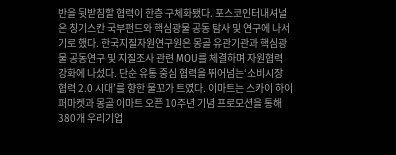반을 뒷받침할 협력이 한층 구체화됐다. 포스코인터내셔널은 칭기스칸 국부펀드와 핵심광물 공동 탐사 및 연구에 나서기로 했다. 한국지질자원연구원은 몽골 유관기관과 핵심광물 공동연구 및 지질조사 관련 MOU를 체결하며 자원협력 강화에 나섰다. 단순 유통 중심 협력을 뛰어넘는‘소비시장 협력 2.0 시대’를 향한 물꼬가 트였다. 이마트는 스카이 하이퍼마켓과 몽골 이마트 오픈 10주년 기념 프로모션을 통해 380개 우리기업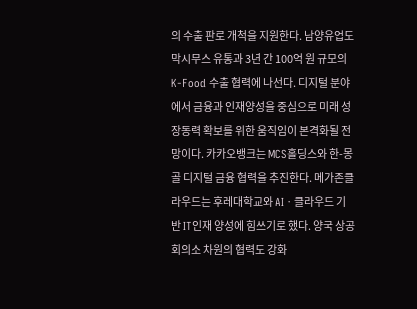의 수출 판로 개척을 지원한다. 남양유업도 막시무스 유통과 3년 간 100억 원 규모의 K-Food 수출 협력에 나선다. 디지털 분야에서 금융과 인재양성을 중심으로 미래 성장동력 확보를 위한 움직임이 본격화될 전망이다. 카카오뱅크는 MCS홀딩스와 한-몽골 디지털 금융 협력을 추진한다. 메가존클라우드는 후레대학교와 AIㆍ클라우드 기반 IT인재 양성에 힘쓰기로 했다. 양국 상공회의소 차원의 협력도 강화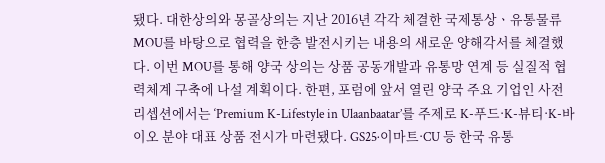됐다. 대한상의와 몽골상의는 지난 2016년 각각 체결한 국제통상ㆍ유통물류 MOU를 바탕으로 협력을 한층 발전시키는 내용의 새로운 양해각서를 체결했다. 이번 MOU를 통해 양국 상의는 상품 공동개발과 유통망 연계 등 실질적 협력체계 구축에 나설 계획이다. 한편, 포럼에 앞서 열린 양국 주요 기업인 사전 리셉션에서는 ‘Premium K-Lifestyle in Ulaanbaatar’를 주제로 K-푸드·K-뷰티·K-바이오 분야 대표 상품 전시가 마련됐다. GS25·이마트·CU 등 한국 유통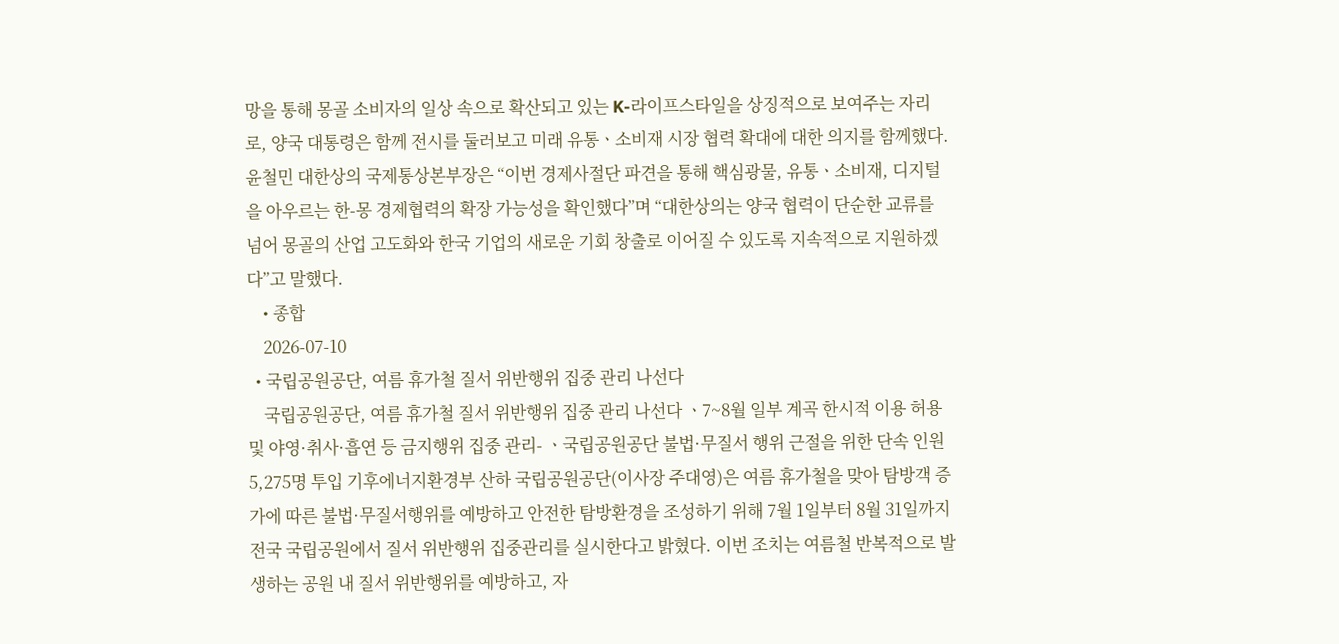망을 통해 몽골 소비자의 일상 속으로 확산되고 있는 K-라이프스타일을 상징적으로 보여주는 자리로, 양국 대통령은 함께 전시를 둘러보고 미래 유통ㆍ소비재 시장 협력 확대에 대한 의지를 함께했다. 윤철민 대한상의 국제통상본부장은 “이번 경제사절단 파견을 통해 핵심광물, 유통ㆍ소비재, 디지털을 아우르는 한-몽 경제협력의 확장 가능성을 확인했다”며 “대한상의는 양국 협력이 단순한 교류를 넘어 몽골의 산업 고도화와 한국 기업의 새로운 기회 창출로 이어질 수 있도록 지속적으로 지원하겠다”고 말했다.
    • 종합
    2026-07-10
  • 국립공원공단, 여름 휴가철 질서 위반행위 집중 관리 나선다
    국립공원공단, 여름 휴가철 질서 위반행위 집중 관리 나선다 ㆍ7~8월 일부 계곡 한시적 이용 허용 및 야영·취사·흡연 등 금지행위 집중 관리- ㆍ국립공원공단 불법·무질서 행위 근절을 위한 단속 인원 5,275명 투입 기후에너지환경부 산하 국립공원공단(이사장 주대영)은 여름 휴가철을 맞아 탐방객 증가에 따른 불법·무질서행위를 예방하고 안전한 탐방환경을 조성하기 위해 7월 1일부터 8월 31일까지 전국 국립공원에서 질서 위반행위 집중관리를 실시한다고 밝혔다. 이번 조치는 여름철 반복적으로 발생하는 공원 내 질서 위반행위를 예방하고, 자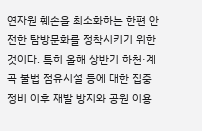연자원 훼손을 최소화하는 한편 안전한 탐방문화를 정착시키기 위한 것이다. 특히 올해 상반기 하천·계곡 불법 점유시설 등에 대한 집중 정비 이후 재발 방지와 공원 이용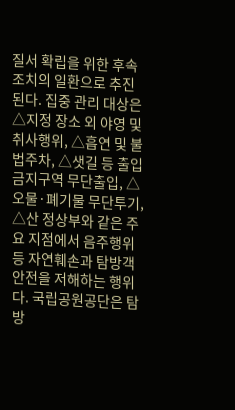질서 확립을 위한 후속 조치의 일환으로 추진된다. 집중 관리 대상은 △지정 장소 외 야영 및 취사행위, △흡연 및 불법주차, △샛길 등 출입금지구역 무단출입, △오물·폐기물 무단투기, △산 정상부와 같은 주요 지점에서 음주행위 등 자연훼손과 탐방객 안전을 저해하는 행위다. 국립공원공단은 탐방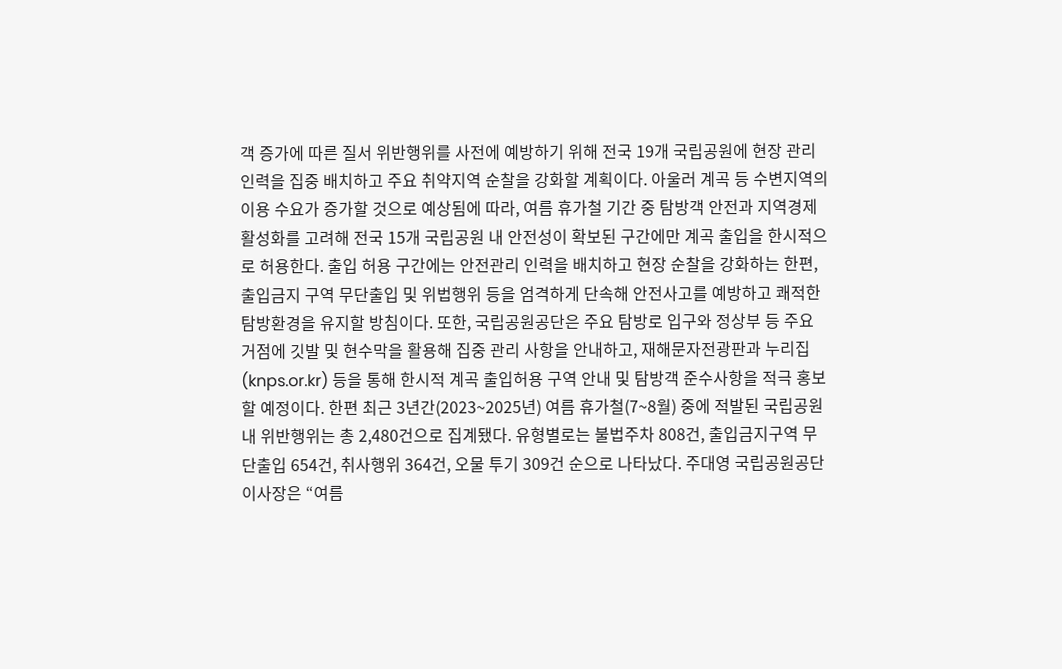객 증가에 따른 질서 위반행위를 사전에 예방하기 위해 전국 19개 국립공원에 현장 관리인력을 집중 배치하고 주요 취약지역 순찰을 강화할 계획이다. 아울러 계곡 등 수변지역의 이용 수요가 증가할 것으로 예상됨에 따라, 여름 휴가철 기간 중 탐방객 안전과 지역경제 활성화를 고려해 전국 15개 국립공원 내 안전성이 확보된 구간에만 계곡 출입을 한시적으로 허용한다. 출입 허용 구간에는 안전관리 인력을 배치하고 현장 순찰을 강화하는 한편, 출입금지 구역 무단출입 및 위법행위 등을 엄격하게 단속해 안전사고를 예방하고 쾌적한 탐방환경을 유지할 방침이다. 또한, 국립공원공단은 주요 탐방로 입구와 정상부 등 주요 거점에 깃발 및 현수막을 활용해 집중 관리 사항을 안내하고, 재해문자전광판과 누리집(knps.or.kr) 등을 통해 한시적 계곡 출입허용 구역 안내 및 탐방객 준수사항을 적극 홍보할 예정이다. 한편 최근 3년간(2023~2025년) 여름 휴가철(7~8월) 중에 적발된 국립공원 내 위반행위는 총 2,480건으로 집계됐다. 유형별로는 불법주차 808건, 출입금지구역 무단출입 654건, 취사행위 364건, 오물 투기 309건 순으로 나타났다. 주대영 국립공원공단 이사장은 “여름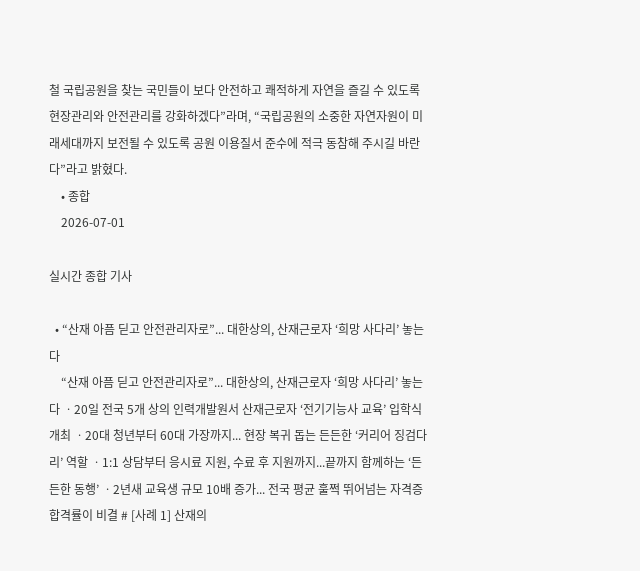철 국립공원을 찾는 국민들이 보다 안전하고 쾌적하게 자연을 즐길 수 있도록 현장관리와 안전관리를 강화하겠다”라며, “국립공원의 소중한 자연자원이 미래세대까지 보전될 수 있도록 공원 이용질서 준수에 적극 동참해 주시길 바란다”라고 밝혔다.
    • 종합
    2026-07-01

실시간 종합 기사

  • “산재 아픔 딛고 안전관리자로”... 대한상의, 산재근로자 ‘희망 사다리’ 놓는다
    “산재 아픔 딛고 안전관리자로”... 대한상의, 산재근로자 ‘희망 사다리’ 놓는다 ㆍ20일 전국 5개 상의 인력개발원서 산재근로자 ‘전기기능사 교육’ 입학식 개최 ㆍ20대 청년부터 60대 가장까지... 현장 복귀 돕는 든든한 ‘커리어 징검다리’ 역할 ㆍ1:1 상담부터 응시료 지원, 수료 후 지원까지...끝까지 함께하는 ‘든든한 동행’ ㆍ2년새 교육생 규모 10배 증가... 전국 평균 훌쩍 뛰어넘는 자격증 합격률이 비결 # [사례 1] 산재의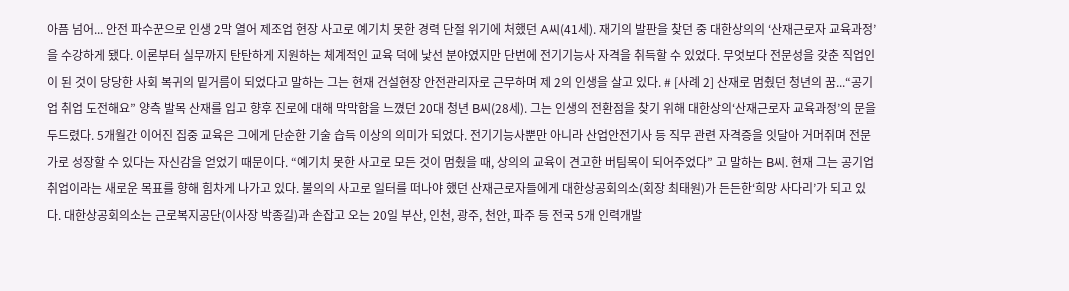아픔 넘어... 안전 파수꾼으로 인생 2막 열어 제조업 현장 사고로 예기치 못한 경력 단절 위기에 처했던 A씨(41세). 재기의 발판을 찾던 중 대한상의의 ‘산재근로자 교육과정’을 수강하게 됐다. 이론부터 실무까지 탄탄하게 지원하는 체계적인 교육 덕에 낯선 분야였지만 단번에 전기기능사 자격을 취득할 수 있었다. 무엇보다 전문성을 갖춘 직업인이 된 것이 당당한 사회 복귀의 밑거름이 되었다고 말하는 그는 현재 건설현장 안전관리자로 근무하며 제 2의 인생을 살고 있다. # [사례 2] 산재로 멈췄던 청년의 꿈...“공기업 취업 도전해요” 양측 발목 산재를 입고 향후 진로에 대해 막막함을 느꼈던 20대 청년 B씨(28세). 그는 인생의 전환점을 찾기 위해 대한상의‘산재근로자 교육과정’의 문을 두드렸다. 5개월간 이어진 집중 교육은 그에게 단순한 기술 습득 이상의 의미가 되었다. 전기기능사뿐만 아니라 산업안전기사 등 직무 관련 자격증을 잇달아 거머쥐며 전문가로 성장할 수 있다는 자신감을 얻었기 때문이다. “예기치 못한 사고로 모든 것이 멈췄을 때, 상의의 교육이 견고한 버팀목이 되어주었다” 고 말하는 B씨. 현재 그는 공기업 취업이라는 새로운 목표를 향해 힘차게 나가고 있다. 불의의 사고로 일터를 떠나야 했던 산재근로자들에게 대한상공회의소(회장 최태원)가 든든한‘희망 사다리’가 되고 있다. 대한상공회의소는 근로복지공단(이사장 박종길)과 손잡고 오는 20일 부산, 인천, 광주, 천안, 파주 등 전국 5개 인력개발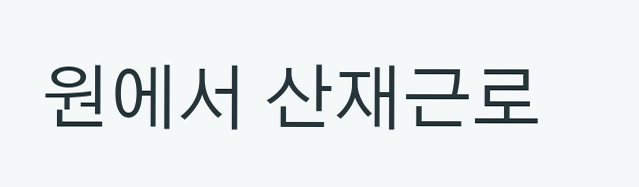원에서 산재근로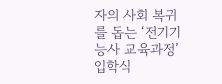자의 사회 복귀를 돕는 ‘전기기능사 교육과정’입학식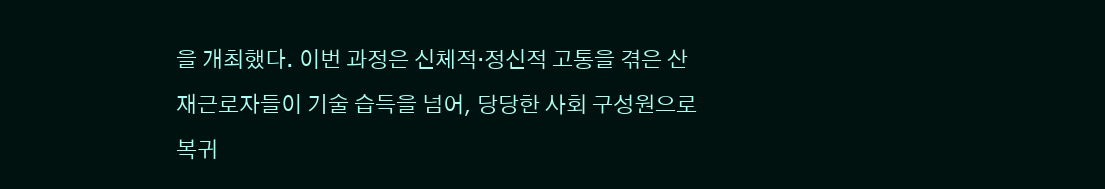을 개최했다. 이번 과정은 신체적·정신적 고통을 겪은 산재근로자들이 기술 습득을 넘어, 당당한 사회 구성원으로 복귀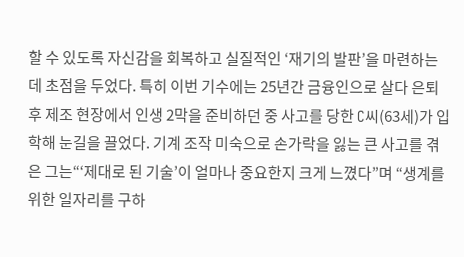할 수 있도록 자신감을 회복하고 실질적인 ‘재기의 발판’을 마련하는데 초점을 두었다. 특히 이번 기수에는 25년간 금융인으로 살다 은퇴 후 제조 현장에서 인생 2막을 준비하던 중 사고를 당한 C씨(63세)가 입학해 눈길을 끌었다. 기계 조작 미숙으로 손가락을 잃는 큰 사고를 겪은 그는“‘제대로 된 기술’이 얼마나 중요한지 크게 느꼈다”며 “생계를 위한 일자리를 구하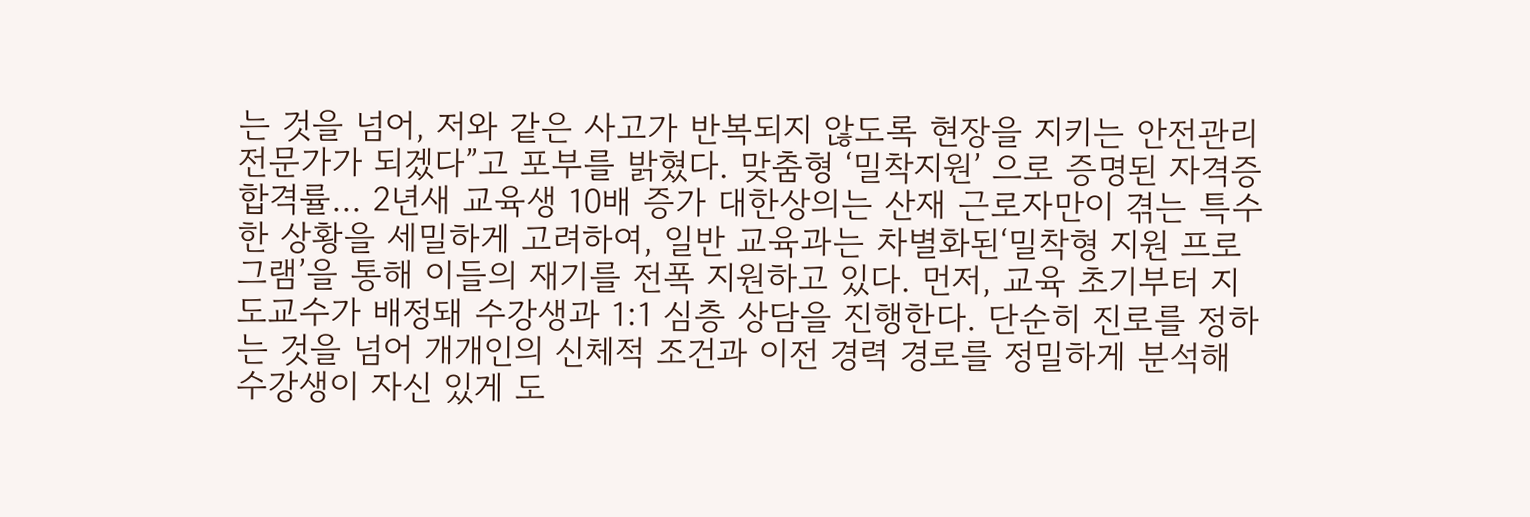는 것을 넘어, 저와 같은 사고가 반복되지 않도록 현장을 지키는 안전관리 전문가가 되겠다”고 포부를 밝혔다. 맞춤형 ‘밀착지원’ 으로 증명된 자격증 합격률... 2년새 교육생 10배 증가 대한상의는 산재 근로자만이 겪는 특수한 상황을 세밀하게 고려하여, 일반 교육과는 차별화된‘밀착형 지원 프로그램’을 통해 이들의 재기를 전폭 지원하고 있다. 먼저, 교육 초기부터 지도교수가 배정돼 수강생과 1:1 심층 상담을 진행한다. 단순히 진로를 정하는 것을 넘어 개개인의 신체적 조건과 이전 경력 경로를 정밀하게 분석해 수강생이 자신 있게 도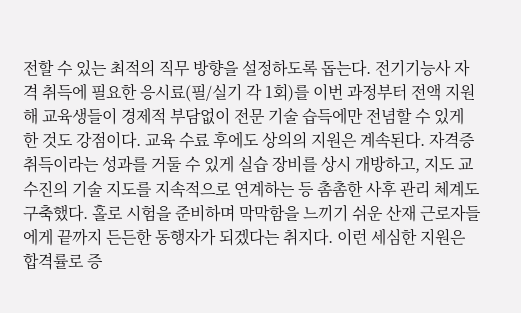전할 수 있는 최적의 직무 방향을 설정하도록 돕는다. 전기기능사 자격 취득에 필요한 응시료(필/실기 각 1회)를 이번 과정부터 전액 지원해 교육생들이 경제적 부담없이 전문 기술 습득에만 전념할 수 있게 한 것도 강점이다. 교육 수료 후에도 상의의 지원은 계속된다. 자격증 취득이라는 성과를 거둘 수 있게 실습 장비를 상시 개방하고, 지도 교수진의 기술 지도를 지속적으로 연계하는 등 촘촘한 사후 관리 체계도 구축했다. 홀로 시험을 준비하며 막막함을 느끼기 쉬운 산재 근로자들 에게 끝까지 든든한 동행자가 되겠다는 취지다. 이런 세심한 지원은 합격률로 증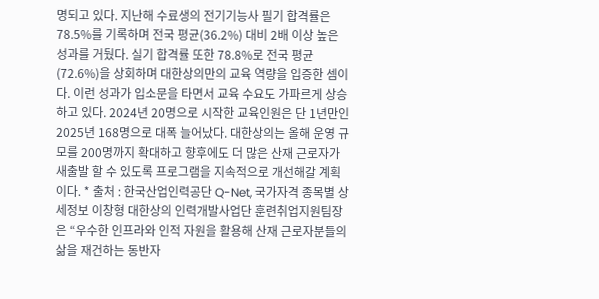명되고 있다. 지난해 수료생의 전기기능사 필기 합격률은 78.5%를 기록하며 전국 평균(36.2%) 대비 2배 이상 높은 성과를 거뒀다. 실기 합격률 또한 78.8%로 전국 평균(72.6%)을 상회하며 대한상의만의 교육 역량을 입증한 셈이다. 이런 성과가 입소문을 타면서 교육 수요도 가파르게 상승하고 있다. 2024년 20명으로 시작한 교육인원은 단 1년만인 2025년 168명으로 대폭 늘어났다. 대한상의는 올해 운영 규모를 200명까지 확대하고 향후에도 더 많은 산재 근로자가 새출발 할 수 있도록 프로그램을 지속적으로 개선해갈 계획이다. * 출처 : 한국산업인력공단 Q-Net, 국가자격 종목별 상세정보 이창형 대한상의 인력개발사업단 훈련취업지원팀장은 “우수한 인프라와 인적 자원을 활용해 산재 근로자분들의 삶을 재건하는 동반자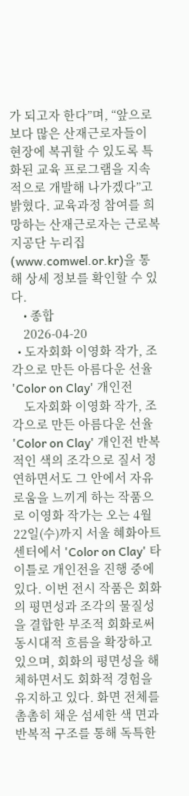가 되고자 한다”며, “앞으로 보다 많은 산재근로자들이 현장에 복귀할 수 있도록 특화된 교육 프로그램을 지속적으로 개발해 나가겠다”고 밝혔다. 교육과정 참여를 희망하는 산재근로자는 근로복지공단 누리집(www.comwel.or.kr)을 통해 상세 정보를 확인할 수 있다.
    • 종합
    2026-04-20
  • 도자회화 이영화 작가, 조각으로 만든 아름다운 선율 'Color on Clay' 개인전
    도자회화 이영화 작가, 조각으로 만든 아름다운 선율 'Color on Clay' 개인전 반복적인 색의 조각으로 질서 정연하면서도 그 안에서 자유로움을 느끼게 하는 작품으로 이영화 작가는 오는 4월 22일(수)까지 서울 혜화아트센터에서 'Color on Clay' 타이틀로 개인전을 진행 중에 있다. 이번 전시 작품은 회화의 평면성과 조각의 물질성을 결합한 부조적 회화로써 동시대적 흐름을 확장하고 있으며, 회화의 평면성을 해체하면서도 회화적 경험을 유지하고 있다. 화면 전체를 촘촘히 채운 섬세한 색 면과 반복적 구조를 통해 독특한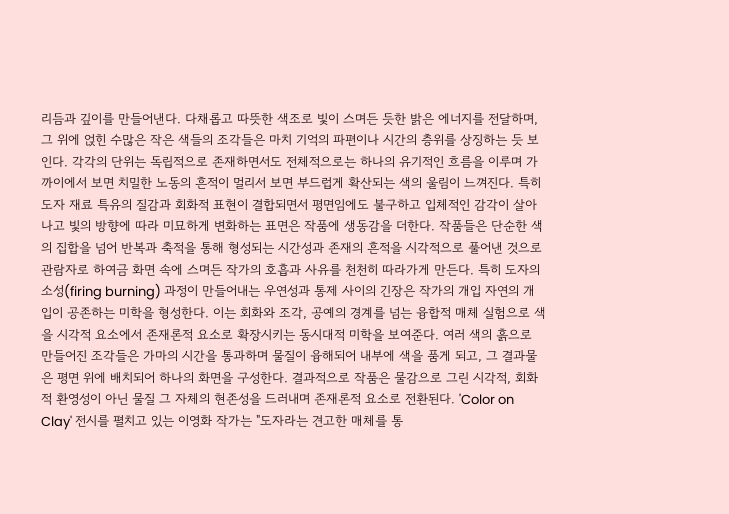리듬과 깊이를 만들어낸다. 다채롭고 따뜻한 색조로 빛이 스며든 듯한 밝은 에너지를 전달하며, 그 위에 얹힌 수많은 작은 색들의 조각들은 마치 기억의 파편이나 시간의 층위를 상징하는 듯 보인다. 각각의 단위는 독립적으로 존재하면서도 전체적으로는 하나의 유기적인 흐름을 이루며 가까이에서 보면 치밀한 노동의 흔적이 멀리서 보면 부드럽게 확산되는 색의 울림이 느껴진다. 특히 도자 재료 특유의 질감과 회화적 표현이 결합되면서 평면임에도 불구하고 입체적인 감각이 살아나고 빛의 방향에 따라 미묘하게 변화하는 표면은 작품에 생동감을 더한다. 작품들은 단순한 색의 집합을 넘어 반복과 축적을 통해 형성되는 시간성과 존재의 흔적을 시각적으로 풀어낸 것으로 관람자로 하여금 화면 속에 스며든 작가의 호흡과 사유를 천천히 따라가게 만든다. 특히 도자의 소성(firing burning) 과정이 만들어내는 우연성과 통제 사이의 긴장은 작가의 개입 자연의 개입이 공존하는 미학을 형성한다. 이는 회화와 조각, 공예의 경계를 넘는 융합적 매체 실험으로 색을 시각적 요소에서 존재론적 요소로 확장시키는 동시대적 미학을 보여준다. 여러 색의 흙으로 만들어진 조각들은 가마의 시간을 통과하며 물질이 융해되어 내부에 색을 품게 되고, 그 결과물은 평면 위에 배치되어 하나의 화면을 구성한다. 결과적으로 작품은 물감으로 그린 시각적, 회화적 환영성이 아닌 물질 그 자체의 현존성을 드러내며 존재론적 요소로 전환된다. 'Color on Clay' 전시를 펼치고 있는 이영화 작가는 "도자라는 견고한 매체를 통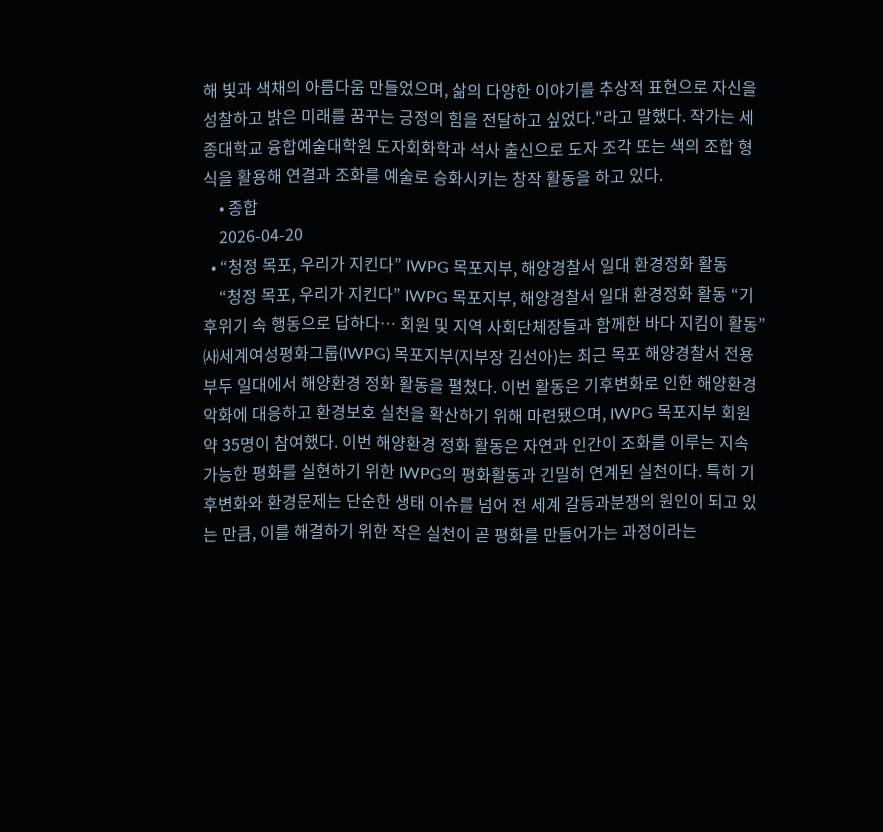해 빛과 색채의 아름다움 만들었으며, 삶의 다양한 이야기를 추상적 표현으로 자신을 성찰하고 밝은 미래를 꿈꾸는 긍정의 힘을 전달하고 싶었다."라고 말했다. 작가는 세종대학교 융합예술대학원 도자회화학과 석사 출신으로 도자 조각 또는 색의 조합 형식을 활용해 연결과 조화를 예술로 승화시키는 창작 활동을 하고 있다.
    • 종합
    2026-04-20
  • “청정 목포, 우리가 지킨다” IWPG 목포지부, 해양경찰서 일대 환경정화 활동
    “청정 목포, 우리가 지킨다” IWPG 목포지부, 해양경찰서 일대 환경정화 활동 “기후위기 속 행동으로 답하다… 회원 및 지역 사회단체장들과 함께한 바다 지킴이 활동” ㈔세계여성평화그룹(IWPG) 목포지부(지부장 김선아)는 최근 목포 해양경찰서 전용부두 일대에서 해양환경 정화 활동을 펼쳤다. 이번 활동은 기후변화로 인한 해양환경 악화에 대응하고 환경보호 실천을 확산하기 위해 마련됐으며, IWPG 목포지부 회원 약 35명이 참여했다. 이번 해양환경 정화 활동은 자연과 인간이 조화를 이루는 지속 가능한 평화를 실현하기 위한 IWPG의 평화활동과 긴밀히 연계된 실천이다. 특히 기후변화와 환경문제는 단순한 생태 이슈를 넘어 전 세계 갈등과분쟁의 원인이 되고 있는 만큼, 이를 해결하기 위한 작은 실천이 곧 평화를 만들어가는 과정이라는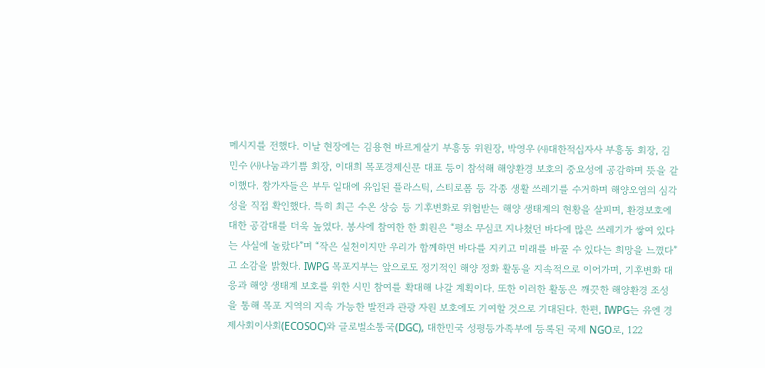메시지를 전했다. 이날 현장에는 김용현 바르게살기 부흥동 위원장, 박영우 ㈔대한적십자사 부흥동 회장, 김민수 ㈔나눔과기쁨 회장, 이대희 목포경제신문 대표 등이 참석해 해양환경 보호의 중요성에 공감하며 뜻을 같이했다. 참가자들은 부두 일대에 유입된 플라스틱, 스티로폼 등 각종 생활 쓰레기를 수거하며 해양오염의 심각성을 직접 확인했다. 특히 최근 수온 상승 등 기후변화로 위협받는 해양 생태계의 현황을 살피며, 환경보호에 대한 공감대를 더욱 높였다. 봉사에 참여한 한 회원은 “평소 무심코 지나쳤던 바다에 많은 쓰레기가 쌓여 있다는 사실에 놀랐다”며 “작은 실천이지만 우리가 함께하면 바다를 지키고 미래를 바꿀 수 있다는 희망을 느꼈다”고 소감을 밝혔다. IWPG 목포지부는 앞으로도 정기적인 해양 정화 활동을 지속적으로 이어가며, 기후변화 대응과 해양 생태계 보호를 위한 시민 참여를 확대해 나갈 계획이다. 또한 이러한 활동은 깨끗한 해양환경 조성을 통해 목포 지역의 지속 가능한 발전과 관광 자원 보호에도 기여할 것으로 기대된다. 한편, IWPG는 유엔 경제사회이사회(ECOSOC)와 글로벌소통국(DGC), 대한민국 성평등가족부에 등록된 국제 NGO로, 122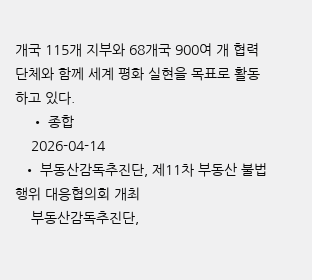개국 115개 지부와 68개국 900여 개 협력단체와 함께 세계 평화 실현을 목표로 활동하고 있다.
    • 종합
    2026-04-14
  • 부동산감독추진단, 제11차 부동산 불법행위 대응협의회 개최
    부동산감독추진단,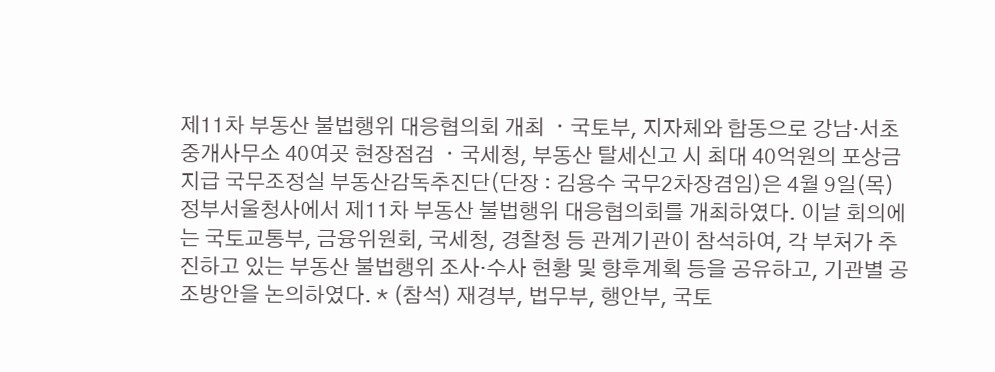제11차 부동산 불법행위 대응협의회 개최 ㆍ국토부, 지자체와 합동으로 강남·서초 중개사무소 40여곳 현장점검 ㆍ국세청, 부동산 탈세신고 시 최대 40억원의 포상금 지급 국무조정실 부동산감독추진단(단장 : 김용수 국무2차장겸임)은 4월 9일(목) 정부서울청사에서 제11차 부동산 불법행위 대응협의회를 개최하였다. 이날 회의에는 국토교통부, 금융위원회, 국세청, 경찰청 등 관계기관이 참석하여, 각 부처가 추진하고 있는 부동산 불법행위 조사·수사 현황 및 향후계획 등을 공유하고, 기관별 공조방안을 논의하였다. * (참석) 재경부, 법무부, 행안부, 국토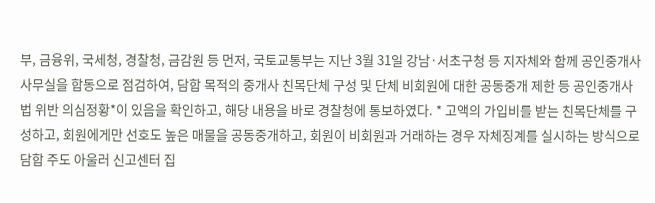부, 금융위, 국세청, 경찰청, 금감원 등 먼저, 국토교통부는 지난 3월 31일 강남·서초구청 등 지자체와 함께 공인중개사 사무실을 합동으로 점검하여, 담합 목적의 중개사 친목단체 구성 및 단체 비회원에 대한 공동중개 제한 등 공인중개사법 위반 의심정황*이 있음을 확인하고, 해당 내용을 바로 경찰청에 통보하였다. * 고액의 가입비를 받는 친목단체를 구성하고, 회원에게만 선호도 높은 매물을 공동중개하고, 회원이 비회원과 거래하는 경우 자체징계를 실시하는 방식으로 담합 주도 아울러 신고센터 집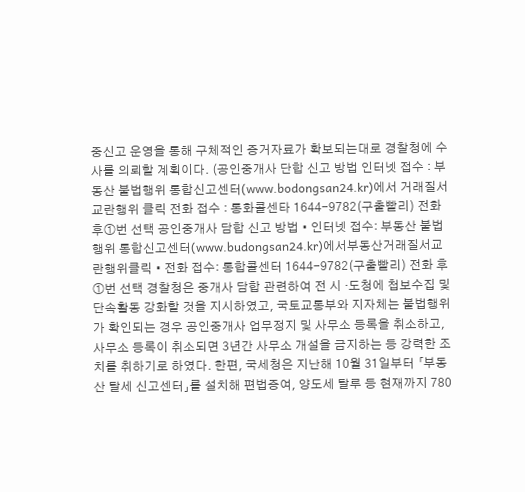중신고 운영을 통해 구체적인 증거자료가 확보되는대로 경찰청에 수사를 의뢰할 계획이다. (공인중개사 단합 신고 방법 인터넷 접수 : 부동산 불법행위 통합신고센터(www.bodongsan24.kr)에서 거래질서교란행위 클릭 전화 접수 : 통화콜센타 1644-9782(구출빨리) 전화후①번 선택 공인중개사 담합 신고 방법 • 인터넷 접수: 부동산 불법행위 통합신고센터(www.budongsan24.kr)에서부동산거래질서교란행위클릭 • 전화 접수: 통합콜센터 1644-9782(구출빨리) 전화 후 ①번 선택 경찰청은 중개사 담합 관련하여 전 시 ·도청에 첩보수집 및 단속활동 강화할 것을 지시하였고, 국토교통부와 지자체는 불법행위가 확인되는 경우 공인중개사 업무정지 및 사무소 등록을 취소하고, 사무소 등록이 취소되면 3년간 사무소 개설을 금지하는 등 강력한 조치를 취하기로 하였다. 한편, 국세청은 지난해 10월 31일부터 「부동산 탈세 신고센터」를 설치해 편법증여, 양도세 탈루 등 현재까지 780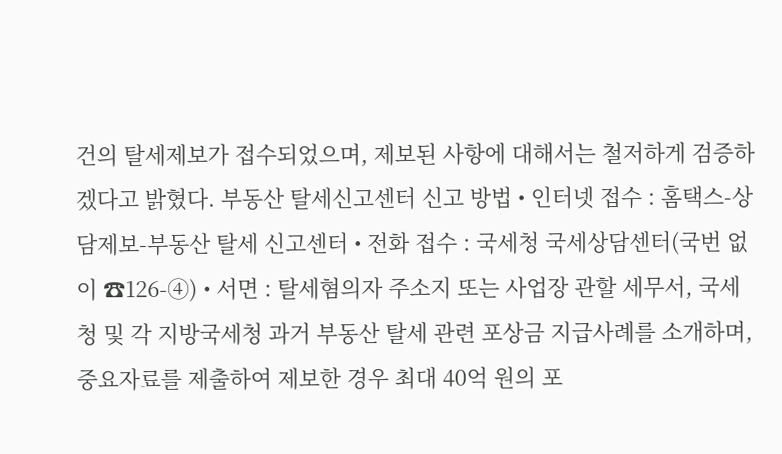건의 탈세제보가 접수되었으며, 제보된 사항에 대해서는 철저하게 검증하겠다고 밝혔다. 부동산 탈세신고센터 신고 방법 • 인터넷 접수 : 홈택스-상담제보-부동산 탈세 신고센터 • 전화 접수 : 국세청 국세상담센터(국번 없이 ☎126-④) • 서면 : 탈세혐의자 주소지 또는 사업장 관할 세무서, 국세청 및 각 지방국세청 과거 부동산 탈세 관련 포상금 지급사례를 소개하며, 중요자료를 제출하여 제보한 경우 최대 40억 원의 포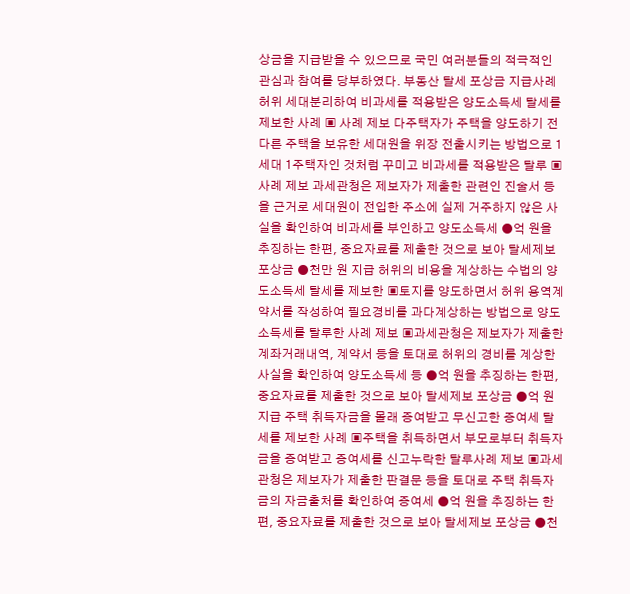상금을 지급받을 수 있으므로 국민 여러분들의 적극적인 관심과 참여를 당부하였다. 부동산 탈세 포상금 지급사례 허위 세대분리하여 비과세를 적용받은 양도소득세 탈세를 제보한 사례 ▣ 사례 제보 다주택자가 주택을 양도하기 전 다른 주택을 보유한 세대원을 위장 전출시키는 방법으로 1세대 1주택자인 것처럼 꾸미고 비과세를 적용받은 탈루 ▣사례 제보 과세관청은 제보자가 제출한 관련인 진술서 등을 근거로 세대원이 전입한 주소에 실제 거주하지 않은 사실을 확인하여 비과세를 부인하고 양도소득세 ●억 원을 추징하는 한편, 중요자료를 제출한 것으로 보아 탈세제보 포상금 ●천만 원 지급 허위의 비용을 계상하는 수법의 양도소득세 탈세를 제보한 ▣토지를 양도하면서 허위 용역계약서를 작성하여 필요경비를 과다계상하는 방법으로 양도소득세를 탈루한 사례 제보 ▣과세관청은 제보자가 제출한 계좌거래내역, 계약서 등을 토대로 허위의 경비를 계상한 사실을 확인하여 양도소득세 등 ●억 원을 추징하는 한편, 중요자료를 제출한 것으로 보아 탈세제보 포상금 ●억 원 지급 주택 취득자금을 몰래 증여받고 무신고한 증여세 탈세를 제보한 사례 ▣주택을 취득하면서 부모로부터 취득자금을 증여받고 증여세를 신고누락한 탈루사례 제보 ▣과세관청은 제보자가 제출한 판결문 등을 토대로 주택 취득자금의 자금출처를 확인하여 증여세 ●억 원을 추징하는 한편, 중요자료를 제출한 것으로 보아 탈세제보 포상금 ●천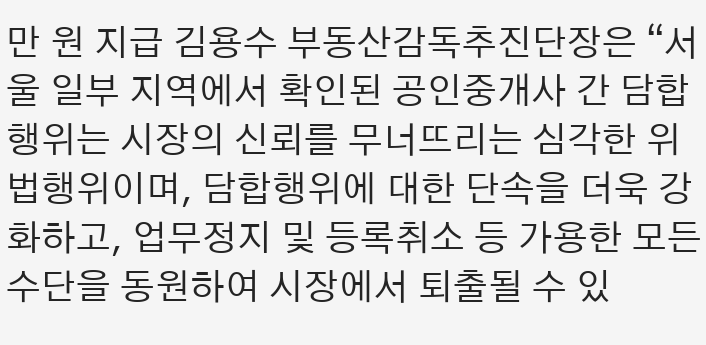만 원 지급 김용수 부동산감독추진단장은 “서울 일부 지역에서 확인된 공인중개사 간 담합행위는 시장의 신뢰를 무너뜨리는 심각한 위법행위이며, 담합행위에 대한 단속을 더욱 강화하고, 업무정지 및 등록취소 등 가용한 모든 수단을 동원하여 시장에서 퇴출될 수 있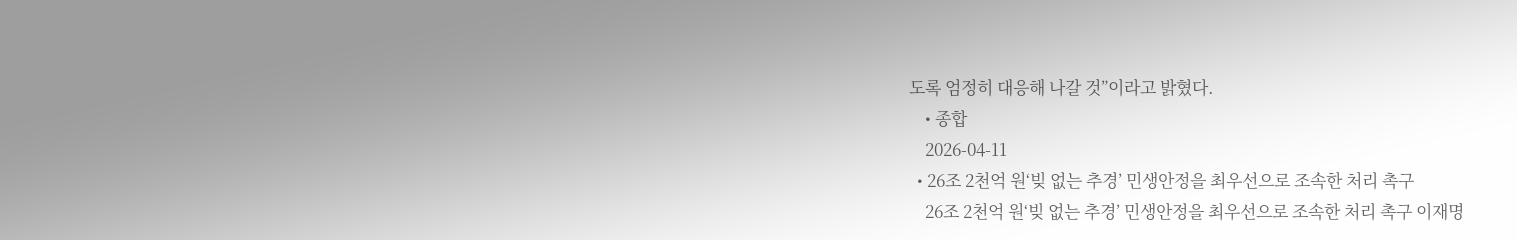도록 엄정히 대응해 나갈 것”이라고 밝혔다.
    • 종합
    2026-04-11
  • 26조 2천억 원‘빚 없는 추경’ 민생안정을 최우선으로 조속한 처리 촉구
    26조 2천억 원‘빚 없는 추경’ 민생안정을 최우선으로 조속한 처리 촉구 이재명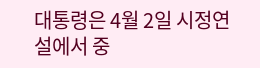대통령은 4월 2일 시정연설에서 중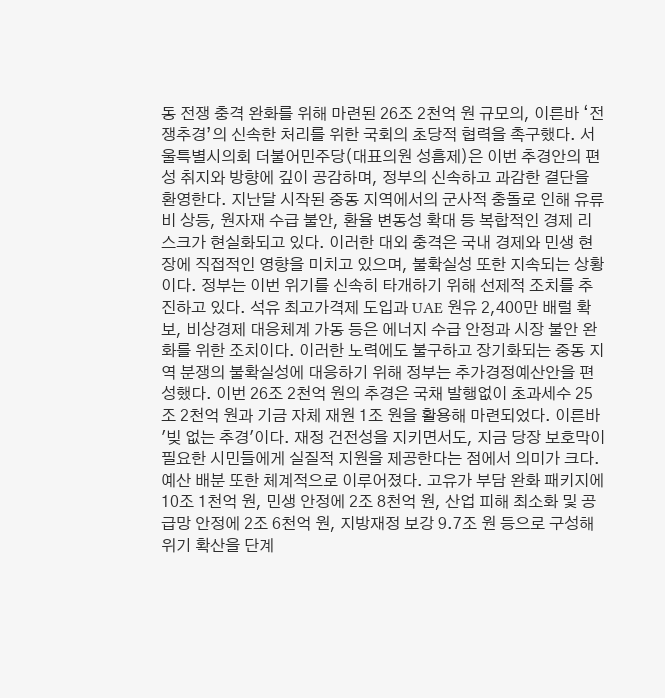동 전쟁 충격 완화를 위해 마련된 26조 2천억 원 규모의, 이른바 ‘전쟁추경’의 신속한 처리를 위한 국회의 초당적 협력을 촉구했다. 서울특별시의회 더불어민주당(대표의원 성흠제)은 이번 추경안의 편성 취지와 방향에 깊이 공감하며, 정부의 신속하고 과감한 결단을 환영한다. 지난달 시작된 중동 지역에서의 군사적 충돌로 인해 유류비 상등, 원자재 수급 불안, 환율 변동성 확대 등 복합적인 경제 리스크가 현실화되고 있다. 이러한 대외 충격은 국내 경제와 민생 현장에 직접적인 영향을 미치고 있으며, 불확실성 또한 지속되는 상황이다. 정부는 이번 위기를 신속히 타개하기 위해 선제적 조치를 추진하고 있다. 석유 최고가격제 도입과 UAE 원유 2,400만 배럴 확보, 비상경제 대응체계 가동 등은 에너지 수급 안정과 시장 불안 완화를 위한 조치이다. 이러한 노력에도 불구하고 장기화되는 중동 지역 분쟁의 불확실성에 대응하기 위해 정부는 추가경정예산안을 편성했다. 이번 26조 2천억 원의 추경은 국채 발행없이 초과세수 25조 2천억 원과 기금 자체 재원 1조 원을 활용해 마련되었다. 이른바 '빚 없는 추경'이다. 재정 건전성을 지키면서도, 지금 당장 보호막이 필요한 시민들에게 실질적 지원을 제공한다는 점에서 의미가 크다.예산 배분 또한 체계적으로 이루어졌다. 고유가 부담 완화 패키지에 10조 1천억 원, 민생 안정에 2조 8천억 원, 산업 피해 최소화 및 공급망 안정에 2조 6천억 원, 지방재정 보강 9.7조 원 등으로 구성해 위기 확산을 단계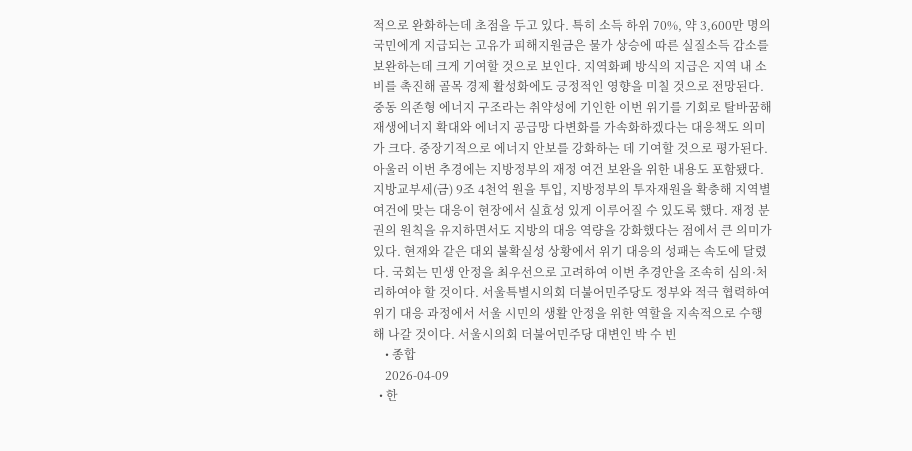적으로 완화하는데 초점을 두고 있다. 특히 소득 하위 70%, 약 3,600만 명의 국민에게 지급되는 고유가 피해지원금은 물가 상승에 따른 실질소득 감소를 보완하는데 크게 기여할 것으로 보인다. 지역화폐 방식의 지급은 지역 내 소비를 촉진해 골목 경제 활성화에도 긍정적인 영향을 미칠 것으로 전망된다. 중동 의존형 에너지 구조라는 취약성에 기인한 이번 위기를 기회로 탈바꿈해 재생에너지 확대와 에너지 공급망 다변화를 가속화하겠다는 대응책도 의미가 크다. 중장기적으로 에너지 안보를 강화하는 데 기여할 것으로 평가된다. 아울러 이번 추경에는 지방정부의 재정 여건 보완을 위한 내용도 포함됐다. 지방교부세(금) 9조 4천억 원을 투입, 지방정부의 투자재원을 확충해 지역별 여건에 맞는 대응이 현장에서 실효성 있게 이루어질 수 있도록 했다. 재정 분권의 원칙을 유지하면서도 지방의 대응 역량을 강화했다는 점에서 큰 의미가 있다. 현재와 같은 대외 불확실성 상황에서 위기 대응의 성패는 속도에 달렸다. 국회는 민생 안정을 최우선으로 고려하여 이번 추경안을 조속히 심의·처리하여야 할 것이다. 서울특별시의회 더불어민주당도 정부와 적극 협력하여 위기 대응 과정에서 서울 시민의 생활 안정을 위한 역할을 지속적으로 수행해 나갈 것이다. 서울시의회 더불어민주당 대변인 박 수 빈
    • 종합
    2026-04-09
  • 한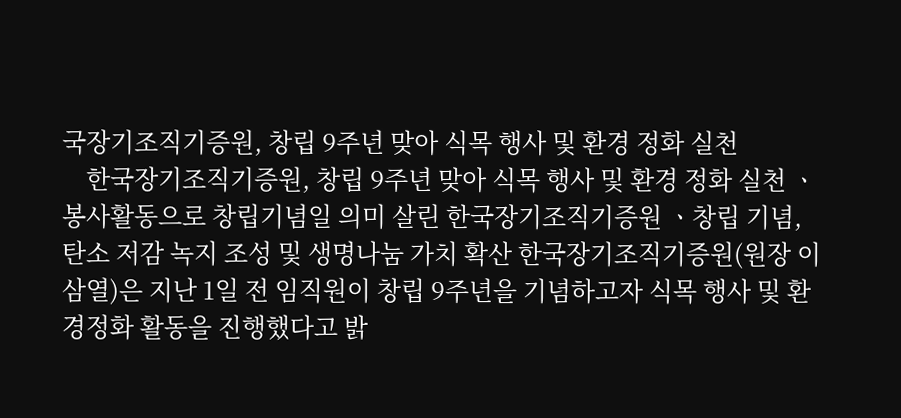국장기조직기증원, 창립 9주년 맞아 식목 행사 및 환경 정화 실천
    한국장기조직기증원, 창립 9주년 맞아 식목 행사 및 환경 정화 실천 ㆍ봉사활동으로 창립기념일 의미 살린 한국장기조직기증원 ㆍ창립 기념, 탄소 저감 녹지 조성 및 생명나눔 가치 확산 한국장기조직기증원(원장 이삼열)은 지난 1일 전 임직원이 창립 9주년을 기념하고자 식목 행사 및 환경정화 활동을 진행했다고 밝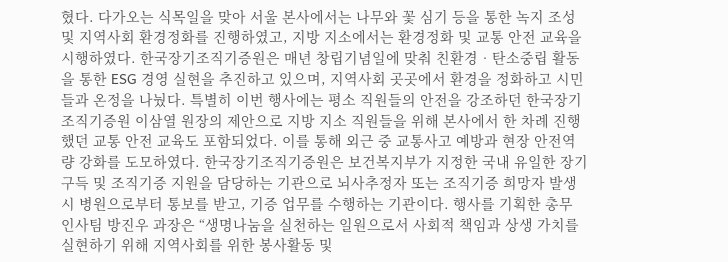혔다. 다가오는 식목일을 맞아 서울 본사에서는 나무와 꽃 심기 등을 통한 녹지 조성 및 지역사회 환경정화를 진행하였고, 지방 지소에서는 환경정화 및 교통 안전 교육을 시행하였다. 한국장기조직기증원은 매년 창립기념일에 맞춰 친환경‧탄소중립 활동을 통한 ESG 경영 실현을 추진하고 있으며, 지역사회 곳곳에서 환경을 정화하고 시민들과 온정을 나눴다. 특별히 이번 행사에는 평소 직원들의 안전을 강조하던 한국장기조직기증원 이삼열 원장의 제안으로 지방 지소 직원들을 위해 본사에서 한 차례 진행했던 교통 안전 교육도 포함되었다. 이를 통해 외근 중 교통사고 예방과 현장 안전역량 강화를 도모하였다. 한국장기조직기증원은 보건복지부가 지정한 국내 유일한 장기 구득 및 조직기증 지원을 담당하는 기관으로 뇌사추정자 또는 조직기증 희망자 발생 시 병원으로부터 통보를 받고, 기증 업무를 수행하는 기관이다. 행사를 기획한 총무 인사팀 방진우 과장은 “생명나눔을 실천하는 일원으로서 사회적 책임과 상생 가치를 실현하기 위해 지역사회를 위한 봉사활동 및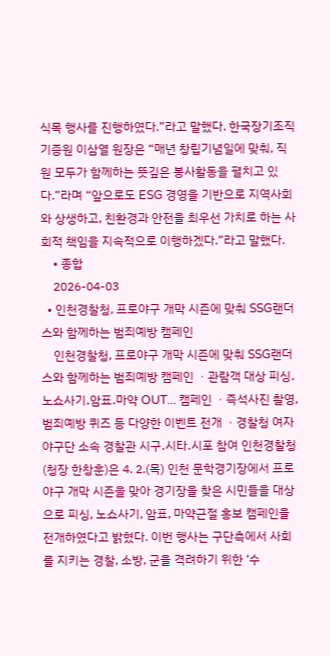식목 행사를 진행하였다.”라고 말했다. 한국장기조직기증원 이삼열 원장은 “매년 창립기념일에 맞춰, 직원 모두가 함께하는 뜻깊은 봉사활동을 펼치고 있다.”라며 “앞으로도 ESG 경영을 기반으로 지역사회와 상생하고, 친환경과 안전을 최우선 가치로 하는 사회적 책임을 지속적으로 이행하겠다.”라고 말했다.
    • 종합
    2026-04-03
  • 인천경찰청, 프로야구 개막 시즌에 맞춰 SSG랜더스와 함께하는 범죄예방 캠페인
    인천경찰청, 프로야구 개막 시즌에 맞춰 SSG랜더스와 함께하는 범죄예방 캠페인 ㆍ관람객 대상 피싱․노쇼사기․암표․마약 OUT... 캠페인 ㆍ즉석사진 촬영, 범죄예방 퀴즈 등 다양한 이벤트 전개 ㆍ경찰청 여자야구단 소속 경찰관 시구․시타․시포 참여 인천경찰청(청장 한창훈)은 4. 2.(목) 인천 문학경기장에서 프로야구 개막 시즌을 맞아 경기장을 찾은 시민들을 대상으로 피싱, 노쇼사기, 암표, 마약근절 홍보 캠페인을 전개하였다고 밝혔다. 이번 행사는 구단측에서 사회를 지키는 경찰, 소방, 군을 격려하기 위한 ‘수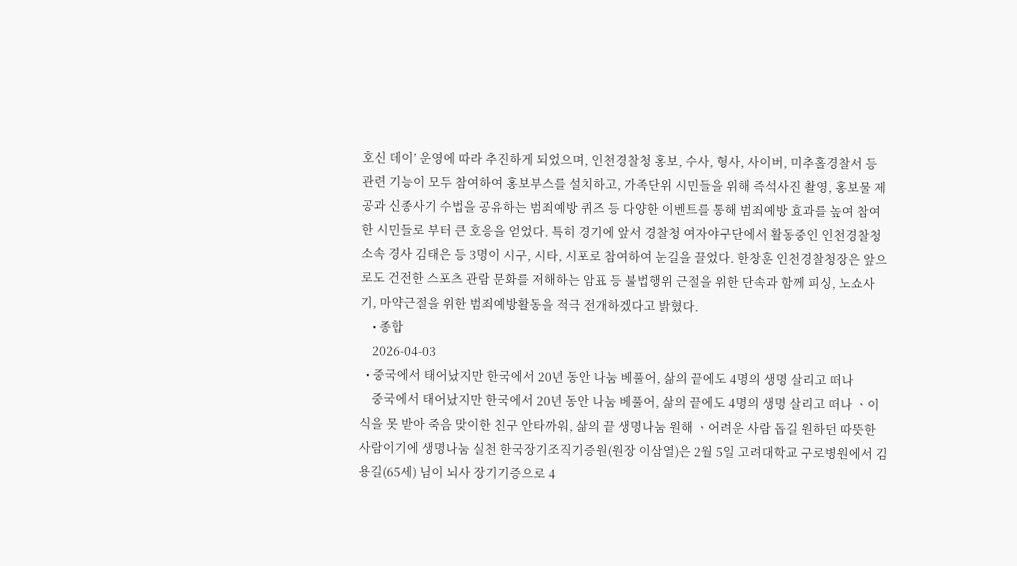호신 데이’ 운영에 따라 추진하게 되었으며, 인천경찰청 홍보, 수사, 형사, 사이버, 미추홀경찰서 등 관련 기능이 모두 참여하여 홍보부스를 설치하고, 가족단위 시민들을 위해 즉석사진 촬영, 홍보물 제공과 신종사기 수법을 공유하는 범죄예방 퀴즈 등 다양한 이벤트를 통해 범죄예방 효과를 높여 참여한 시민들로 부터 큰 호응을 얻었다. 특히 경기에 앞서 경찰청 여자야구단에서 활동중인 인천경찰청 소속 경사 김태은 등 3명이 시구, 시타, 시포로 참여하여 눈길을 끌었다. 한창훈 인천경찰청장은 앞으로도 건전한 스포츠 관람 문화를 저해하는 암표 등 불법행위 근절을 위한 단속과 함께 피싱, 노쇼사기, 마약근절을 위한 범죄예방활동을 적극 전개하겠다고 밝혔다.
    • 종합
    2026-04-03
  • 중국에서 태어났지만 한국에서 20년 동안 나눔 베풀어, 삶의 끝에도 4명의 생명 살리고 떠나
    중국에서 태어났지만 한국에서 20년 동안 나눔 베풀어, 삶의 끝에도 4명의 생명 살리고 떠나 ㆍ이식을 못 받아 죽음 맞이한 친구 안타까워, 삶의 끝 생명나눔 원해 ㆍ어려운 사람 돕길 원하던 따뜻한 사람이기에 생명나눔 실천 한국장기조직기증원(원장 이삼열)은 2월 5일 고려대학교 구로병원에서 김용길(65세) 님이 뇌사 장기기증으로 4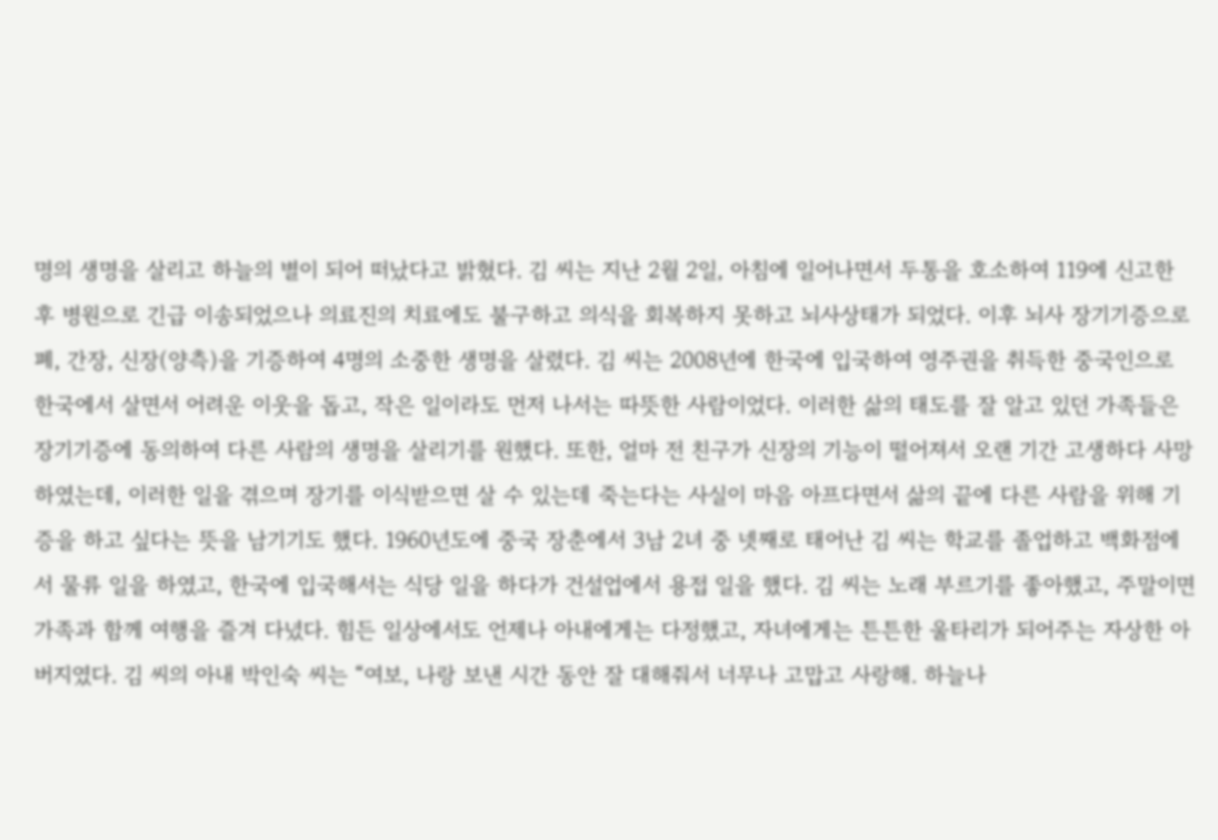명의 생명을 살리고 하늘의 별이 되어 떠났다고 밝혔다. 김 씨는 지난 2월 2일, 아침에 일어나면서 두통을 호소하여 119에 신고한 후 병원으로 긴급 이송되었으나 의료진의 치료에도 불구하고 의식을 회복하지 못하고 뇌사상태가 되었다. 이후 뇌사 장기기증으로 폐, 간장, 신장(양측)을 기증하여 4명의 소중한 생명을 살렸다. 김 씨는 2008년에 한국에 입국하여 영주권을 취득한 중국인으로 한국에서 살면서 어려운 이웃을 돕고, 작은 일이라도 먼저 나서는 따뜻한 사람이었다. 이러한 삶의 태도를 잘 알고 있던 가족들은 장기기증에 동의하여 다른 사람의 생명을 살리기를 원했다. 또한, 얼마 전 친구가 신장의 기능이 떨어져서 오랜 기간 고생하다 사망하였는데, 이러한 일을 겪으며 장기를 이식받으면 살 수 있는데 죽는다는 사실이 마음 아프다면서 삶의 끝에 다른 사람을 위해 기증을 하고 싶다는 뜻을 남기기도 했다. 1960년도에 중국 장춘에서 3남 2녀 중 넷째로 태어난 김 씨는 학교를 졸업하고 백화점에서 물류 일을 하였고, 한국에 입국해서는 식당 일을 하다가 건설업에서 용접 일을 했다. 김 씨는 노래 부르기를 좋아했고, 주말이면 가족과 함께 여행을 즐겨 다녔다. 힘든 일상에서도 언제나 아내에게는 다정했고, 자녀에게는 튼튼한 울타리가 되어주는 자상한 아버지였다. 김 씨의 아내 박인숙 씨는 “여보, 나랑 보낸 시간 동안 잘 대해줘서 너무나 고맙고 사랑해. 하늘나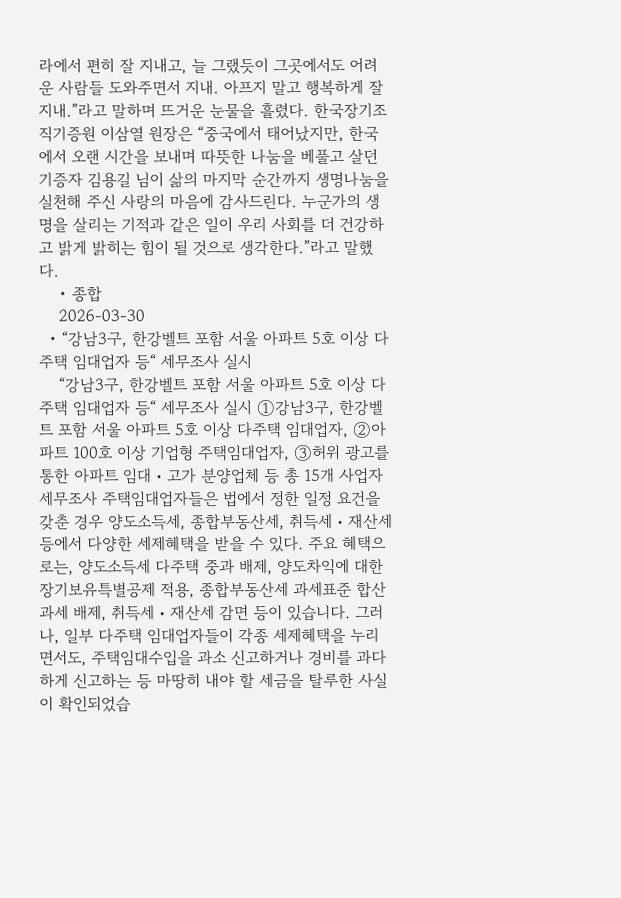라에서 편히 잘 지내고, 늘 그랬듯이 그곳에서도 어려운 사람들 도와주면서 지내. 아프지 말고 행복하게 잘 지내.”라고 말하며 뜨거운 눈물을 흘렸다. 한국장기조직기증원 이삼열 원장은 “중국에서 태어났지만, 한국에서 오랜 시간을 보내며 따뜻한 나눔을 베풀고 살던 기증자 김용길 님이 삶의 마지막 순간까지 생명나눔을 실천해 주신 사랑의 마음에 감사드린다. 누군가의 생명을 살리는 기적과 같은 일이 우리 사회를 더 건강하고 밝게 밝히는 힘이 될 것으로 생각한다.”라고 말했다.
    • 종합
    2026-03-30
  • “강남3구, 한강벨트 포함 서울 아파트 5호 이상 다주택 임대업자 등“ 세무조사 실시
    “강남3구, 한강벨트 포함 서울 아파트 5호 이상 다주택 임대업자 등“ 세무조사 실시 ①강남3구, 한강벨트 포함 서울 아파트 5호 이상 다주택 임대업자, ②아파트 100호 이상 기업형 주택임대업자, ③허위 광고를 통한 아파트 임대・고가 분양업체 등 총 15개 사업자 세무조사 주택임대업자들은 법에서 정한 일정 요건을 갖춘 경우 양도소득세, 종합부동산세, 취득세・재산세 등에서 다양한 세제혜택을 받을 수 있다. 주요 혜택으로는, 양도소득세 다주택 중과 배제, 양도차익에 대한 장기보유특별공제 적용, 종합부동산세 과세표준 합산과세 배제, 취득세・재산세 감면 등이 있습니다. 그러나, 일부 다주택 임대업자들이 각종 세제혜택을 누리면서도, 주택임대수입을 과소 신고하거나 경비를 과다하게 신고하는 등 마땅히 내야 할 세금을 탈루한 사실이 확인되었습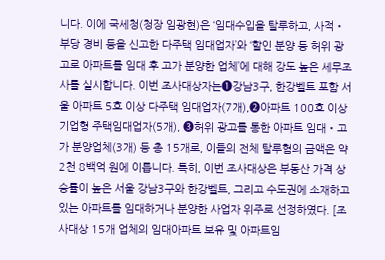니다. 이에 국세청(청장 임광현)은 ‘임대수입을 탈루하고, 사적・부당 경비 등을 신고한 다주택 임대업자’와 ‘할인 분양 등 허위 광고로 아파트를 임대 후 고가 분양한 업체’에 대해 강도 높은 세무조사를 실시합니다. 이번 조사대상자는❶강남3구, 한강벨트 포함 서울 아파트 5호 이상 다주택 임대업자(7개),❷아파트 100호 이상 기업형 주택임대업자(5개), ❸허위 광고를 통한 아파트 임대・고가 분양업체(3개) 등 총 15개로, 이들의 전체 탈루혐의 금액은 약 2천 8백억 원에 이릅니다. 특히, 이번 조사대상은 부동산 가격 상승률이 높은 서울 강남3구와 한강벨트, 그리고 수도권에 소재하고 있는 아파트를 임대하거나 분양한 사업자 위주로 선정하였다. [조사대상 15개 업체의 임대아파트 보유 및 아파트임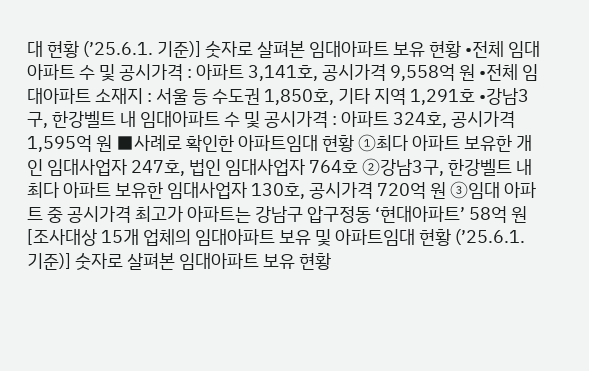대 현황 (’25.6.1. 기준)] 숫자로 살펴본 임대아파트 보유 현황 •전체 임대아파트 수 및 공시가격 : 아파트 3,141호, 공시가격 9,558억 원 •전체 임대아파트 소재지 : 서울 등 수도권 1,850호, 기타 지역 1,291호 •강남3구, 한강벨트 내 임대아파트 수 및 공시가격 : 아파트 324호, 공시가격 1,595억 원 ■사례로 확인한 아파트임대 현황 ①최다 아파트 보유한 개인 임대사업자 247호, 법인 임대사업자 764호 ②강남3구, 한강벨트 내 최다 아파트 보유한 임대사업자 130호, 공시가격 720억 원 ③임대 아파트 중 공시가격 최고가 아파트는 강남구 압구정동 ‘현대아파트’ 58억 원 [조사대상 15개 업체의 임대아파트 보유 및 아파트임대 현황 (’25.6.1. 기준)] 숫자로 살펴본 임대아파트 보유 현황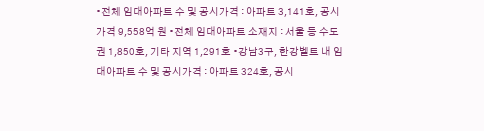•전체 임대아파트 수 및 공시가격 : 아파트 3,141호, 공시가격 9,558억 원 •전체 임대아파트 소재지 : 서울 등 수도권 1,850호, 기타 지역 1,291호 •강남3구, 한강벨트 내 임대아파트 수 및 공시가격 : 아파트 324호, 공시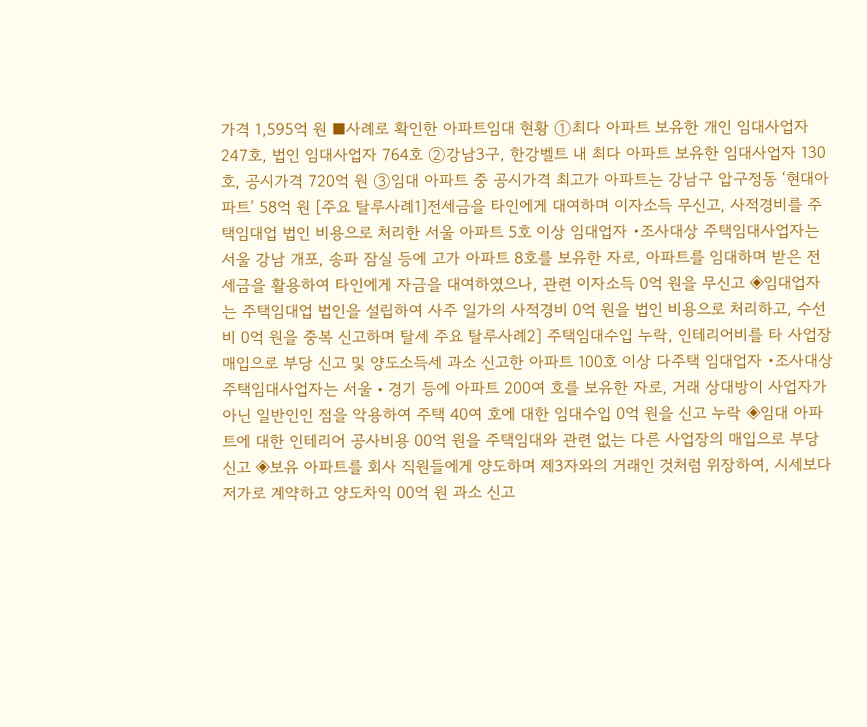가격 1,595억 원 ■사례로 확인한 아파트임대 현황 ①최다 아파트 보유한 개인 임대사업자 247호, 법인 임대사업자 764호 ②강남3구, 한강벨트 내 최다 아파트 보유한 임대사업자 130호, 공시가격 720억 원 ③임대 아파트 중 공시가격 최고가 아파트는 강남구 압구정동 ‘현대아파트’ 58억 원 [주요 탈루사례1]전세금을 타인에게 대여하며 이자소득 무신고, 사적경비를 주택임대업 법인 비용으로 처리한 서울 아파트 5호 이상 임대업자 •조사대상 주택임대사업자는 서울 강남 개포, 송파 잠실 등에 고가 아파트 8호를 보유한 자로, 아파트를 임대하며 받은 전세금을 활용하여 타인에게 자금을 대여하였으나, 관련 이자소득 0억 원을 무신고 ◈임대업자는 주택임대업 법인을 설립하여 사주 일가의 사적경비 0억 원을 법인 비용으로 처리하고, 수선비 0억 원을 중복 신고하며 탈세 주요 탈루사례2] 주택임대수입 누락, 인테리어비를 타 사업장 매입으로 부당 신고 및 양도소득세 과소 신고한 아파트 100호 이상 다주택 임대업자 •조사대상 주택임대사업자는 서울・경기 등에 아파트 200여 호를 보유한 자로, 거래 상대방이 사업자가 아닌 일반인인 점을 악용하여 주택 40여 호에 대한 임대수입 0억 원을 신고 누락 ◈임대 아파트에 대한 인테리어 공사비용 00억 원을 주택임대와 관련 없는 다른 사업장의 매입으로 부당 신고 ◈보유 아파트를 회사 직원들에게 양도하며 제3자와의 거래인 것처럼 위장하여, 시세보다 저가로 계약하고 양도차익 00억 원 과소 신고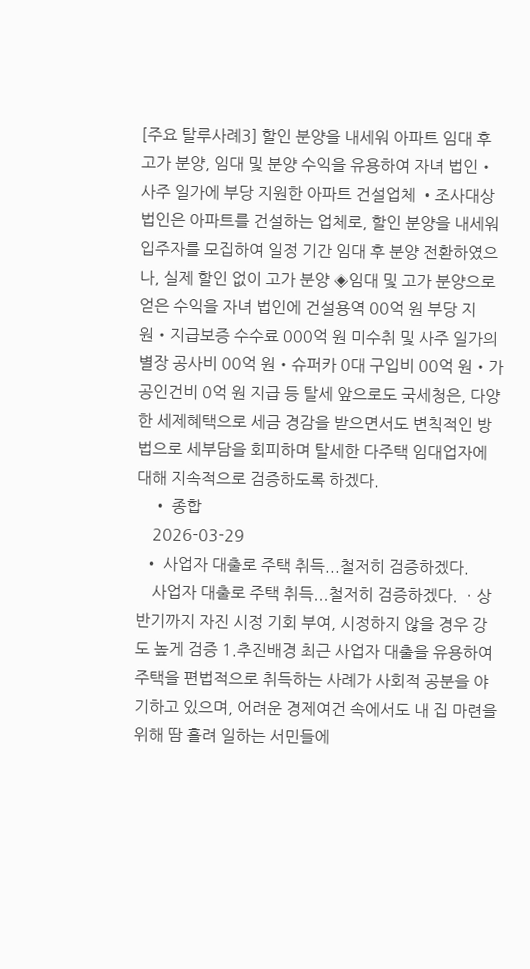[주요 탈루사례3] 할인 분양을 내세워 아파트 임대 후 고가 분양, 임대 및 분양 수익을 유용하여 자녀 법인・사주 일가에 부당 지원한 아파트 건설업체 •조사대상 법인은 아파트를 건설하는 업체로, 할인 분양을 내세워 입주자를 모집하여 일정 기간 임대 후 분양 전환하였으나, 실제 할인 없이 고가 분양 ◈임대 및 고가 분양으로 얻은 수익을 자녀 법인에 건설용역 00억 원 부당 지원・지급보증 수수료 000억 원 미수취 및 사주 일가의 별장 공사비 00억 원・슈퍼카 0대 구입비 00억 원・가공인건비 0억 원 지급 등 탈세 앞으로도 국세청은, 다양한 세제혜택으로 세금 경감을 받으면서도 변칙적인 방법으로 세부담을 회피하며 탈세한 다주택 임대업자에 대해 지속적으로 검증하도록 하겠다.
    • 종합
    2026-03-29
  • 사업자 대출로 주택 취득...철저히 검증하겠다.
    사업자 대출로 주택 취득...철저히 검증하겠다. ㆍ상반기까지 자진 시정 기회 부여, 시정하지 않을 경우 강도 높게 검증 1.추진배경 최근 사업자 대출을 유용하여 주택을 편법적으로 취득하는 사례가 사회적 공분을 야기하고 있으며, 어려운 경제여건 속에서도 내 집 마련을 위해 땀 흘려 일하는 서민들에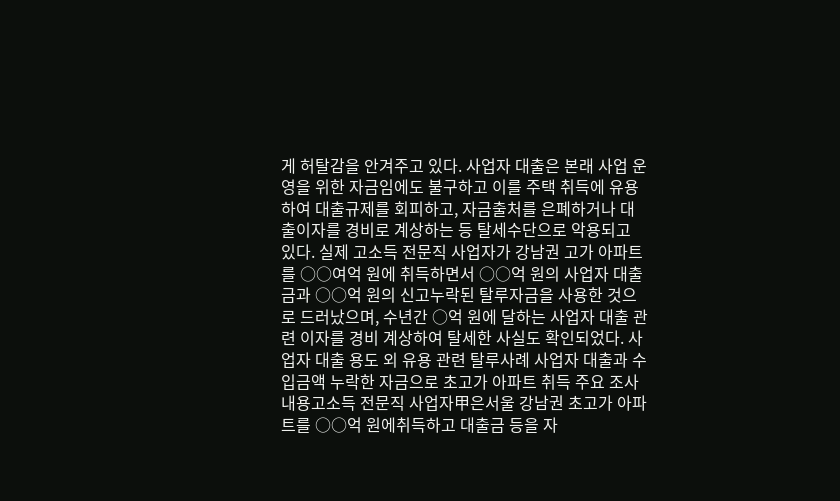게 허탈감을 안겨주고 있다. 사업자 대출은 본래 사업 운영을 위한 자금임에도 불구하고 이를 주택 취득에 유용하여 대출규제를 회피하고, 자금출처를 은폐하거나 대출이자를 경비로 계상하는 등 탈세수단으로 악용되고 있다. 실제 고소득 전문직 사업자가 강남권 고가 아파트를 ○○여억 원에 취득하면서 ○○억 원의 사업자 대출금과 ○○억 원의 신고누락된 탈루자금을 사용한 것으로 드러났으며, 수년간 ○억 원에 달하는 사업자 대출 관련 이자를 경비 계상하여 탈세한 사실도 확인되었다. 사업자 대출 용도 외 유용 관련 탈루사례 사업자 대출과 수입금액 누락한 자금으로 초고가 아파트 취득 주요 조사내용고소득 전문직 사업자甲은서울 강남권 초고가 아파트를 ○○억 원에취득하고 대출금 등을 자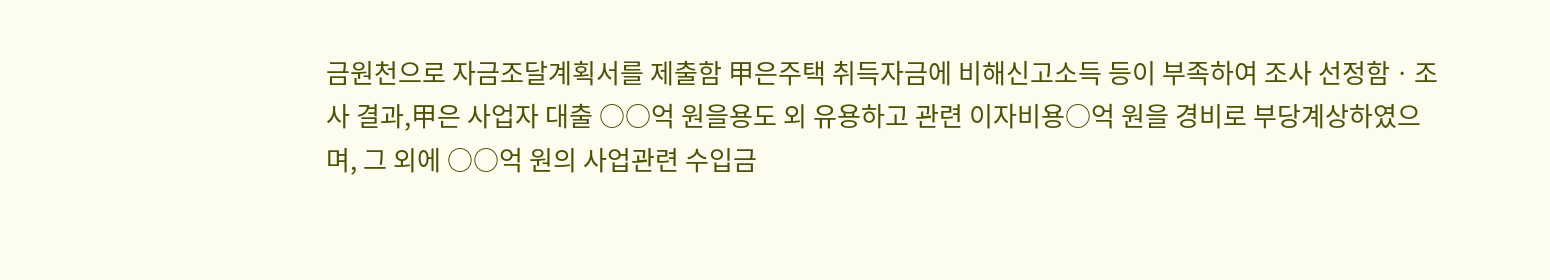금원천으로 자금조달계획서를 제출함 甲은주택 취득자금에 비해신고소득 등이 부족하여 조사 선정함ㆍ조사 결과,甲은 사업자 대출 ○○억 원을용도 외 유용하고 관련 이자비용○억 원을 경비로 부당계상하였으며, 그 외에 ○○억 원의 사업관련 수입금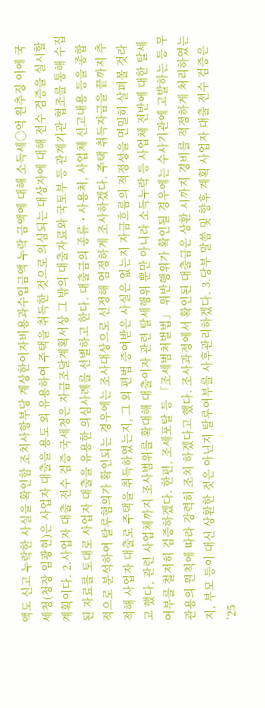액도 신고 누락한 사실을 확인함 조치사항부당 계상한이자비용과수입금액 누락 금액에 대해 소득세○억 원추징 이에 국세청(청장 임광현)은 사업자 대출을 용도 외 유용하여 주택을 취득한 것으로 의심되는 대상자에 대해 전수 검증을 실시할 계획이다. 2.사업자 대출 전수 검증 국세청은 자금조달계획서상 그 밖의 대출자료와 국토부 등 관계기관 협조를 통해 수집된 자료를 토대로 사업자 대출을 유용한 의심사례를 선별하고 한다. 대출금의 종류・사용처, 사업체 신고내용 등을 종합적으로 분석하여 탈루혐의가 확인되는 경우에는 조사대상으로 선정해 엄정하게 조사하겠다. 주택 취득자금을 끝까지 추적해 사업자 대출로 주택을 취득하였는지, 그 외 편법 증여받은 사실은 없는지 자금흐름의 적정성을 면밀히 살펴볼 것라고 했다, 관련 사업체까지 조사범위를 확대해 대출이자 관련 탈세행위 뿐만 아니라 소득누락 등 사업체 전반에 대한 탈세여부를 철저히 검증하겠다. 한편, 조세포탈 등 「조세범처벌법」 위반행위가 확인될 경우에는 수사기관에 고발하는 등 무관용의 원칙에 따라 강력히 조치 하겠다고 했다. 조사과정에서 확인된 대출금은 상환 시까지 경비를 적정하게 처리하였는지, 부모 등이 대신 상환한 것은 아닌지 탈루여부를 사후관리하겠다. 3.당부 말씀 및 향후 계획 사업자 대출 전수 검증은 ’25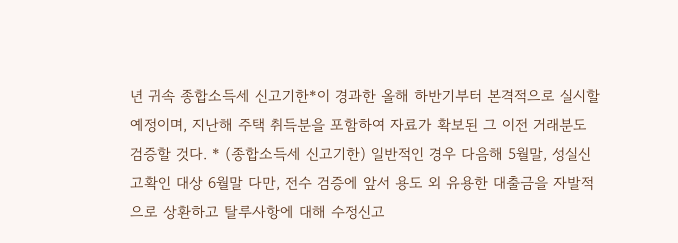년 귀속 종합소득세 신고기한*이 경과한 올해 하반기부터 본격적으로 실시할 예정이며, 지난해 주택 취득분을 포함하여 자료가 확보된 그 이전 거래분도 검증할 것다. * (종합소득세 신고기한) 일반적인 경우 다음해 5월말, 성실신고확인 대상 6월말 다만, 전수 검증에 앞서 용도 외 유용한 대출금을 자발적으로 상환하고 탈루사항에 대해 수정신고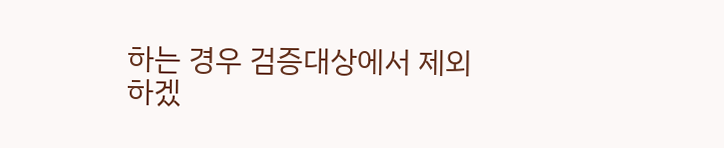하는 경우 검증대상에서 제외하겠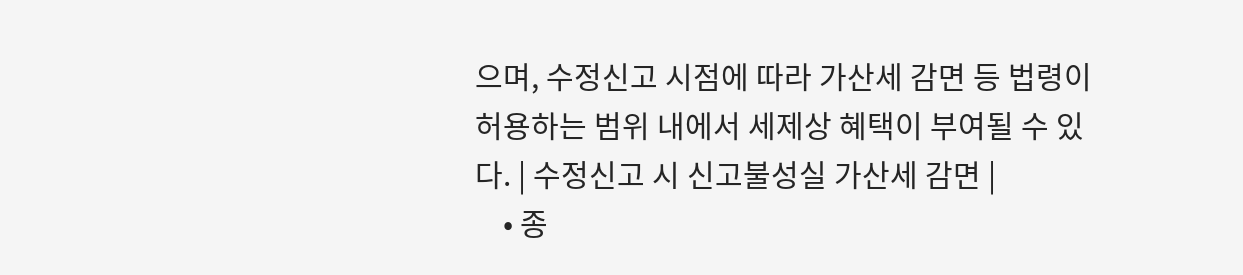으며, 수정신고 시점에 따라 가산세 감면 등 법령이 허용하는 범위 내에서 세제상 혜택이 부여될 수 있다. | 수정신고 시 신고불성실 가산세 감면 |
    • 종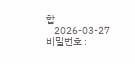합
    2026-03-27
비밀번호 :